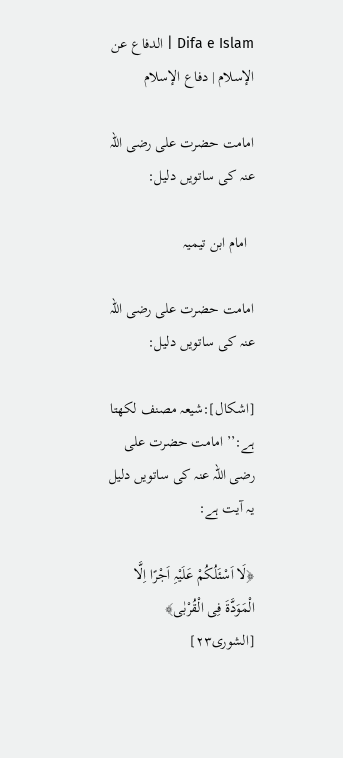Difa e Islam | الدفاع عن الإسلام | دفاع الإسلام

امامت حضرت علی رضی اللہ عنہ کی ساتویں دلیل:

  امام ابن تیمیہ

امامت حضرت علی رضی اللہ عنہ کی ساتویں دلیل:

[اشکال]:شیعہ مصنف لکھتا ہے:’’ امامت حضرت علی رضی اللہ عنہ کی ساتویں دلیل یہ آیت ہے:

﴿لَا اَسْئَلُکُمْ عَلَیْہِ اَجْرًا اِلَّا الْمَوَدَّۃَ فِی الْقُرْبٰی﴾ [الشوری۲۳]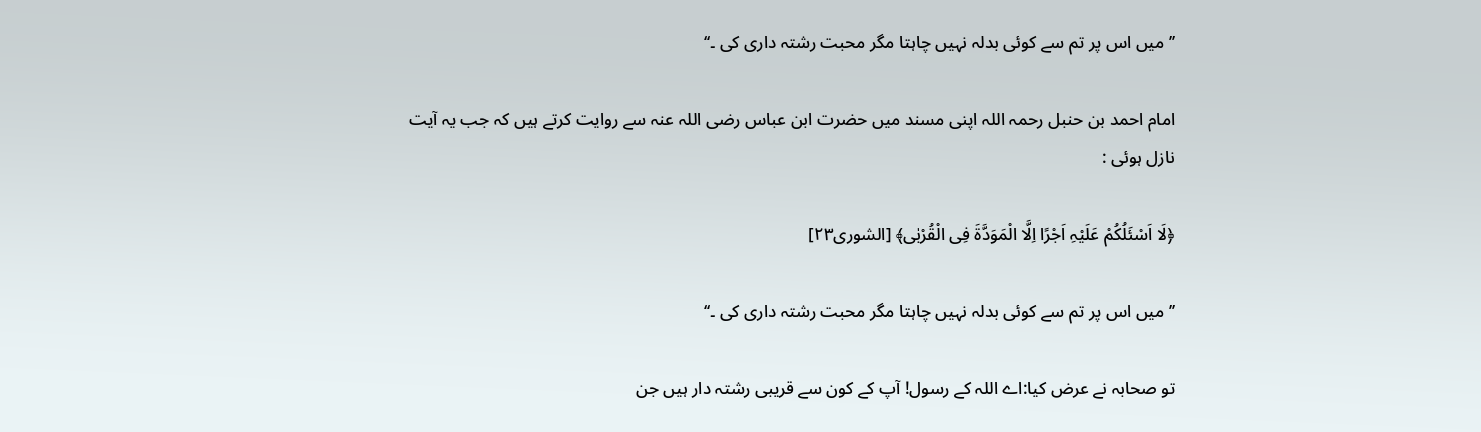’’ میں اس پر تم سے کوئی بدلہ نہیں چاہتا مگر محبت رشتہ داری کی ۔‘‘

امام احمد بن حنبل رحمہ اللہ اپنی مسند میں حضرت ابن عباس رضی اللہ عنہ سے روایت کرتے ہیں کہ جب یہ آیت نازل ہوئی :

﴿لَا اَسْئَلُکُمْ عَلَیْہِ اَجْرًا اِلَّا الْمَوَدَّۃَ فِی الْقُرْبٰی﴾ [الشوری۲۳]

’’ میں اس پر تم سے کوئی بدلہ نہیں چاہتا مگر محبت رشتہ داری کی ۔‘‘

تو صحابہ نے عرض کیا:اے اللہ کے رسول! آپ کے کون سے قریبی رشتہ دار ہیں جن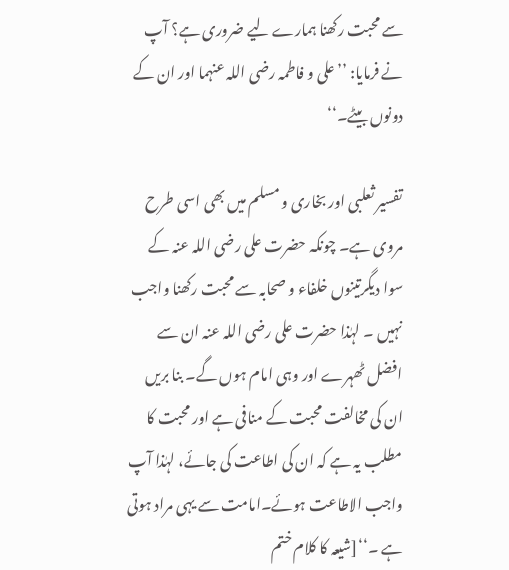سے محبت رکھنا ہمارے لیے ضروری ہے؟ آپ نے فرمایا: ’’علی و فاطمہ رضی اللہ عنہما اور ان کے دونوں بیٹے۔‘‘

تفسیر ثعلبی اور بخاری و مسلم میں بھی اسی طرح مروی ہے۔ چونکہ حضرت علی رضی اللہ عنہ کے سوا دیگرتینوں خلفاء و صحابہ سے محبت رکھنا واجب نہیں ۔ لہٰذا حضرت علی رضی اللہ عنہ ان سے افضل ٹھہرے اور وہی امام ہوں گے۔ بنا بریں ان کی مخالفت محبت کے منافی ہے اور محبت کا مطلب یہ ہے کہ ان کی اطاعت کی جائے، لہٰذا آپ واجب الاطاعت ہوئے۔امامت سے یہی مراد ہوتی ہے ۔‘‘[شیعہ کا کلام ختم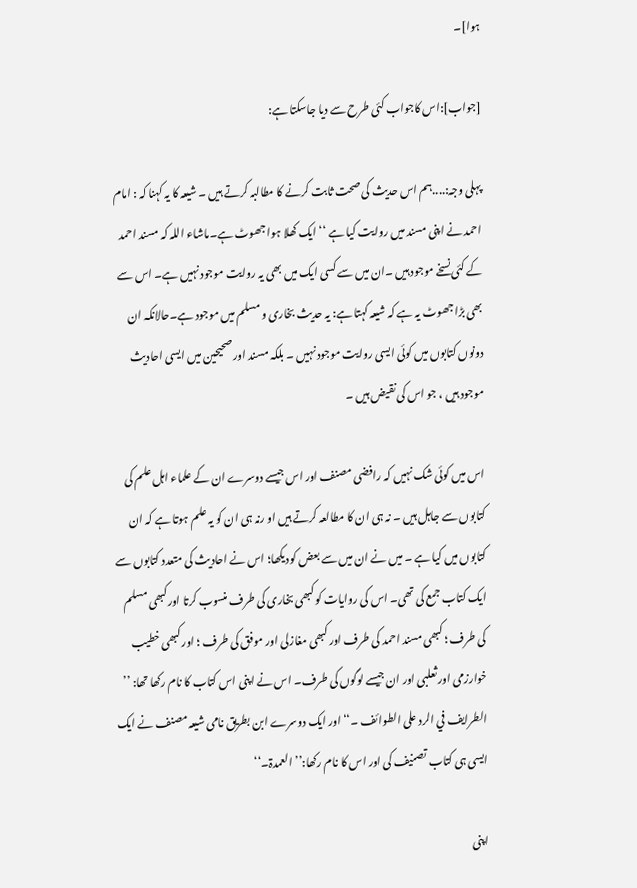ہوا]۔

[جواب]:اس کاجواب کئی طرح سے دیا جاسکتا ہے:

پہلی وجہ:....ہم اس حدیث کی صحت ثابت کرنے کا مطالبہ کرتے ہیں ۔ شیعہ کا یہ کہنا کہ : امام احمد نے اپنی مسند میں روایت کیا ہے ‘‘ ایک کھلا ہوا جھوٹ ہے۔ماشاء اللہ کہ مسند احمد کے کئی نسخے موجود ہیں ۔ان میں سے کسی ایک میں بھی یہ روایت موجود نہیں ہے۔ اس سے بھی بڑا جھوٹ یہ ہے کہ شیعہ کہتا ہے: یہ حدیث بخاری و مسلم میں موجود ہے۔حالانکہ ان دونوں کتابوں میں کوئی ایسی روایت موجود نہیں ۔ بلکہ مسند اور صحیحین میں ایسی احادیث موجود ہیں ، جو اس کی نقیض ہیں ۔

اس میں کوئی شک نہیں کہ رافضی مصنف اور اس جیسے دوسرے ان کے علماء اہل علم کی کتابوں سے جاہل ہیں ۔ نہ ہی ان کا مطالعہ کرتے ہیں او رنہ ہی ان کو یہ علم ہوتا ہے کہ ان کتابوں میں کیا ہے ۔ میں نے ان میں سے بعض کودیکھا؛ اس نے احادیث کی متعدد کتابوں سے ایک کتاب جمع کی تھی۔ اس کی روایات کو کبھی بخاری کی طرف منسوب کرتا اورکبھی مسلم کی طرف ؛ کبھی مسند احمد کی طرف اور کبھی مغازلی اور موفق کی طرف ؛ اور کبھی خطیب خوارزمی اور ثعلبی اور ان جیسے لوگوں کی طرف۔ اس نے اپنی اس کتاب کا نام رکھا تھا: ’’ الطرایف في الرد علی الطوائف ۔‘‘ اور ایک دوسرے ابن بطریق نامی شیعہ مصنف نے ایک ایسی ہی کتاب تصنیف کی اور اس کا نام رکھا:’’ العمدۃ۔‘‘

اپنی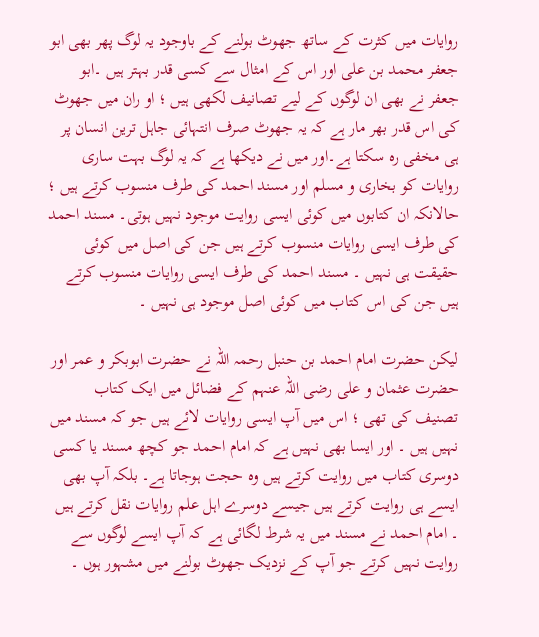روایات میں کثرت کے ساتھ جھوٹ بولنے کے باوجود یہ لوگ پھر بھی ابو جعفر محمد بن علی اور اس کے امثال سے کسی قدر بہتر ہیں ۔ابو جعفر نے بھی ان لوگوں کے لیے تصانیف لکھی ہیں ؛ او ران میں جھوٹ کی اس قدر بھر مار ہے کہ یہ جھوٹ صرف انتہائی جاہل ترین انسان پر ہی مخفی رہ سکتا ہے۔اور میں نے دیکھا ہے کہ یہ لوگ بہت ساری روایات کو بخاری و مسلم اور مسند احمد کی طرف منسوب کرتے ہیں ؛ حالانکہ ان کتابوں میں کوئی ایسی روایت موجود نہیں ہوتی۔ مسند احمد کی طرف ایسی روایات منسوب کرتے ہیں جن کی اصل میں کوئی حقیقت ہی نہیں ۔ مسند احمد کی طرف ایسی روایات منسوب کرتے ہیں جن کی اس کتاب میں کوئی اصل موجود ہی نہیں ۔

لیکن حضرت امام احمد بن حنبل رحمہ اللہ نے حضرت ابوبکر و عمر اور حضرت عثمان و علی رضی اللہ عنہم کے فضائل میں ایک کتاب تصنیف کی تھی ؛ اس میں آپ ایسی روایات لائے ہیں جو کہ مسند میں نہیں ہیں ۔ اور ایسا بھی نہیں ہے کہ امام احمد جو کچھ مسند یا کسی دوسری کتاب میں روایت کرتے ہیں وہ حجت ہوجاتا ہے۔ بلکہ آپ بھی ایسے ہی روایت کرتے ہیں جیسے دوسرے اہل علم روایات نقل کرتے ہیں ۔ امام احمد نے مسند میں یہ شرط لگائی ہے کہ آپ ایسے لوگوں سے روایت نہیں کرتے جو آپ کے نزدیک جھوٹ بولنے میں مشہور ہوں ۔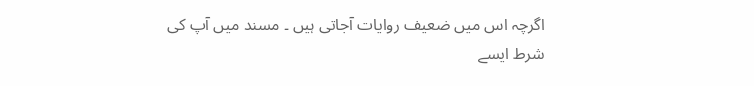اگرچہ اس میں ضعیف روایات آجاتی ہیں ۔ مسند میں آپ کی شرط ایسے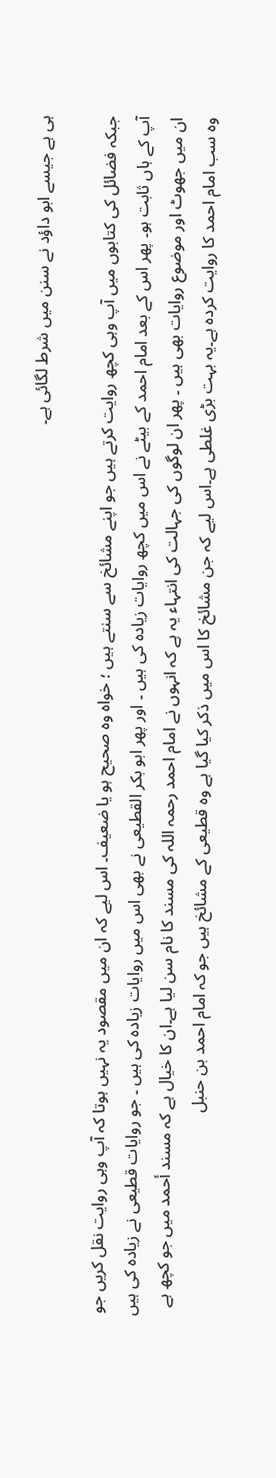ہی ہے جیسے ابو داؤد نے سنن میں شرط لگائی ہے۔

جبکہ فضائل کی کتابوں میں آپ وہی کچھ روایت کرتے ہیں جو اپنے مشائخ سے سنتے ہیں ؛ خواہ وہ صحیح ہو یا ضعیف۔ اس لیے کہ ان میں مقصود یہ نہیں ہوتا کہ آپ وہی روایت نقل کریں جو آپ کے ہاں ثابت ہو۔ پھر اس کے بعد امام احمد کے بیٹے نے اس میں کچھ روایات زیادہ کی ہیں ۔ اور پھر ابو بکر القطیعی نے بھی اس میں روایات زیادہ کی ہیں ۔ جو روایات قطیعی نے زیادہ کی ہیں ان میں جھوٹ اور موضوع روایات بھی ہیں ۔ پھر ان لوگوں کی جہالت کی انتہاء یہ ہے کہ انہوں نے امام احمد رحمہ اللہ کی مسند کا نام سن لیا ہے۔ان کا خیال ہے کہ مسند أحمد میں جو کچھ ہے وہ سب امام احمد کا روایت کردہ ہے۔یہ بہت بڑی غلطی ہے۔اس لیے کہ جن مشائخ کا اس میں ذکر کیا گیا ہے وہ قطیعی کے مشائخ ہیں جو کہ امام احمد بن حنبل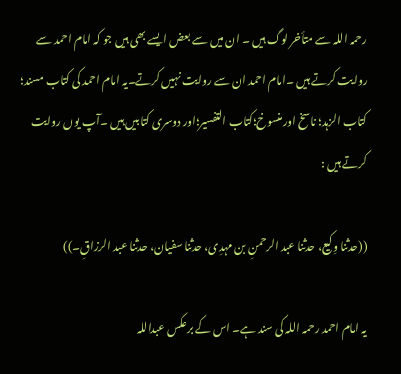رحمہ اللہ سے متأخر لوگ ہیں ۔ ان میں سے بعض ایسے بھی ہیں جو کہ امام احمد سے روایت کرتے ہیں ۔امام احمد ان سے روایت نہیں کرتے۔یہ امام احمد کی کتاب مسند؛ کتاب الزہد؛ ناسخ اور منسوخ؛کتاب التفسیر؛اور دوسری کتابیں ہیں ۔آپ یوں روایت کرتے ہیں :

((حدثنا وِکیع، حدثنا عبد الرحمنِ بن مہدِی، حدثنا سفیان، حدثنا عبد الرزاقِ۔))

یہ امام احمد رحمہ اللہ کی سند ہے۔ اس کے برعکس عبداللہ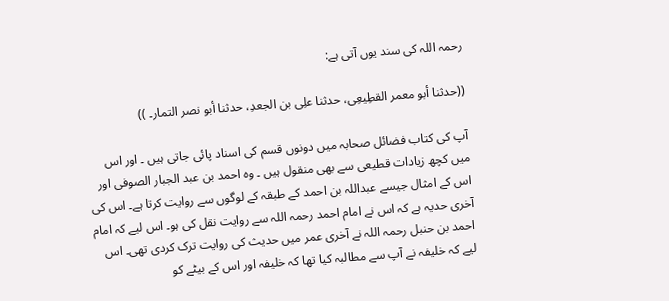رحمہ اللہ کی سند یوں آتی ہے:

((حدثنا أبو معمر القطِیعِی، حدثنا علِی بن الجعدِ، حدثنا أبو نصر التمار۔ ))

آپ کی کتاب فضائل صحابہ میں دونوں قسم کی اسناد پائی جاتی ہیں ۔ اور اس میں کچھ زیادات قطیعی سے بھی منقول ہیں ۔ وہ احمد بن عبد الجبار الصوفی اور اس کے امثال جیسے عبداللہ بن احمد کے طبقہ کے لوگوں سے روایت کرتا ہے۔ اس کی آخری حدیہ ہے کہ اس نے امام احمد رحمہ اللہ سے روایت نقل کی ہو۔ اس لیے کہ امام احمد بن حنبل رحمہ اللہ نے آخری عمر میں حدیث کی روایت ترک کردی تھی۔ اس لیے کہ خلیفہ نے آپ سے مطالبہ کیا تھا کہ خلیفہ اور اس کے بیٹے کو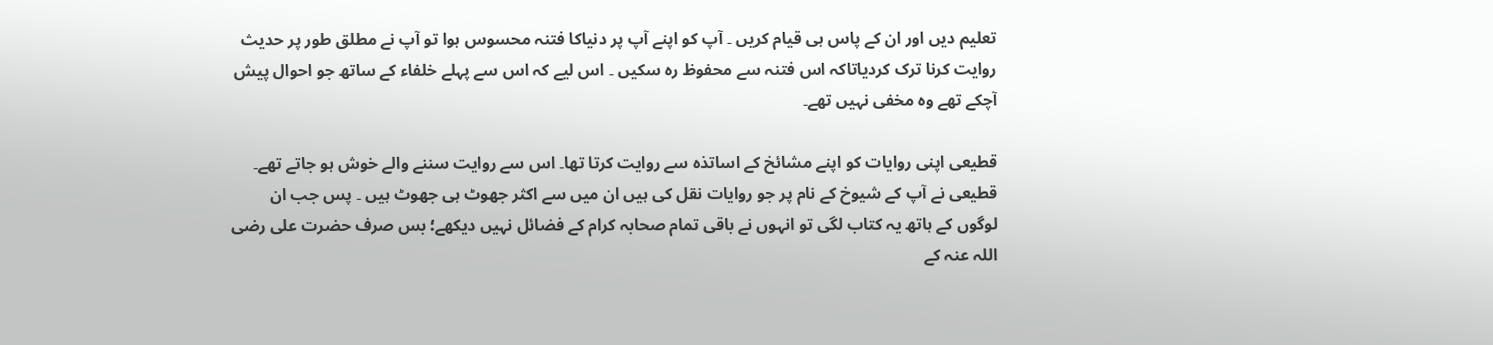تعلیم دیں اور ان کے پاس ہی قیام کریں ۔ آپ کو اپنے آپ پر دنیاکا فتنہ محسوس ہوا تو آپ نے مطلق طور پر حدیث روایت کرنا ترک کردیاتاکہ اس فتنہ سے محفوظ رہ سکیں ۔ اس لیے کہ اس سے پہلے خلفاء کے ساتھ جو احوال پیش آچکے تھے وہ مخفی نہیں تھے۔

قطیعی اپنی روایات کو اپنے مشائخ کے اساتذہ سے روایت کرتا تھا۔ اس سے روایت سننے والے خوش ہو جاتے تھے۔ قطیعی نے آپ کے شیوخ کے نام پر جو روایات نقل کی ہیں ان میں سے اکثر جھوٹ ہی جھوٹ ہیں ۔ پس جب ان لوگوں کے ہاتھ یہ کتاب لگی تو انہوں نے باقی تمام صحابہ کرام کے فضائل نہیں دیکھے؛ بس صرف حضرت علی رضی اللہ عنہ کے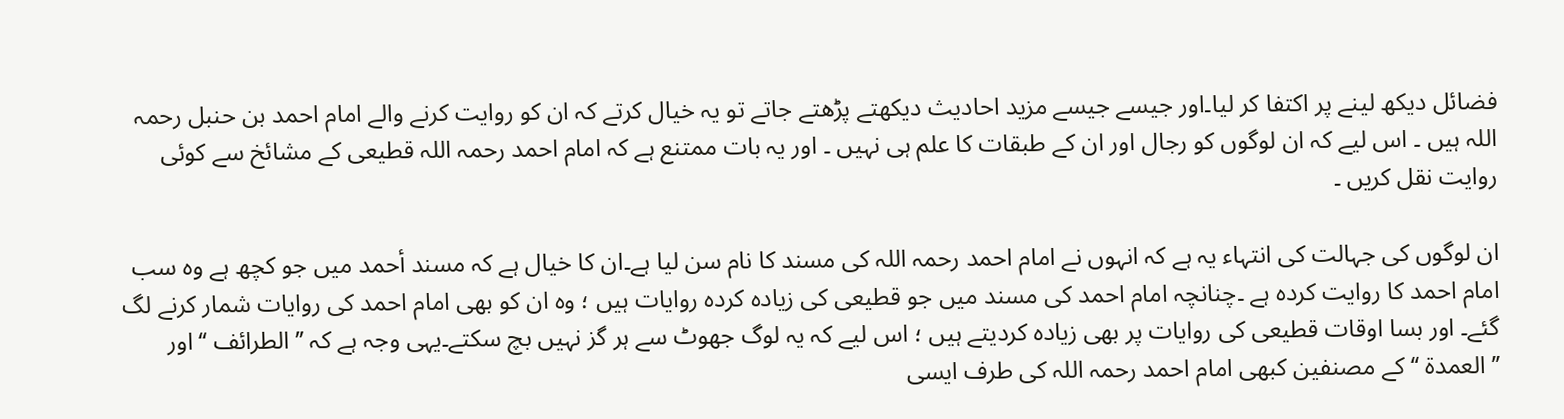فضائل دیکھ لینے پر اکتفا کر لیا۔اور جیسے جیسے مزید احادیث دیکھتے پڑھتے جاتے تو یہ خیال کرتے کہ ان کو روایت کرنے والے امام احمد بن حنبل رحمہ اللہ ہیں ۔ اس لیے کہ ان لوگوں کو رجال اور ان کے طبقات کا علم ہی نہیں ۔ اور یہ بات ممتنع ہے کہ امام احمد رحمہ اللہ قطیعی کے مشائخ سے کوئی روایت نقل کریں ۔

ان لوگوں کی جہالت کی انتہاء یہ ہے کہ انہوں نے امام احمد رحمہ اللہ کی مسند کا نام سن لیا ہے۔ان کا خیال ہے کہ مسند أحمد میں جو کچھ ہے وہ سب امام احمد کا روایت کردہ ہے ۔چنانچہ امام احمد کی مسند میں جو قطیعی کی زیادہ کردہ روایات ہیں ؛ وہ ان کو بھی امام احمد کی روایات شمار کرنے لگ گئے۔ اور بسا اوقات قطیعی کی روایات پر بھی زیادہ کردیتے ہیں ؛ اس لیے کہ یہ لوگ جھوٹ سے ہر گز نہیں بچ سکتے۔یہی وجہ ہے کہ ’’ الطرائف ‘‘اور ’’العمدۃ ‘‘ کے مصنفین کبھی امام احمد رحمہ اللہ کی طرف ایسی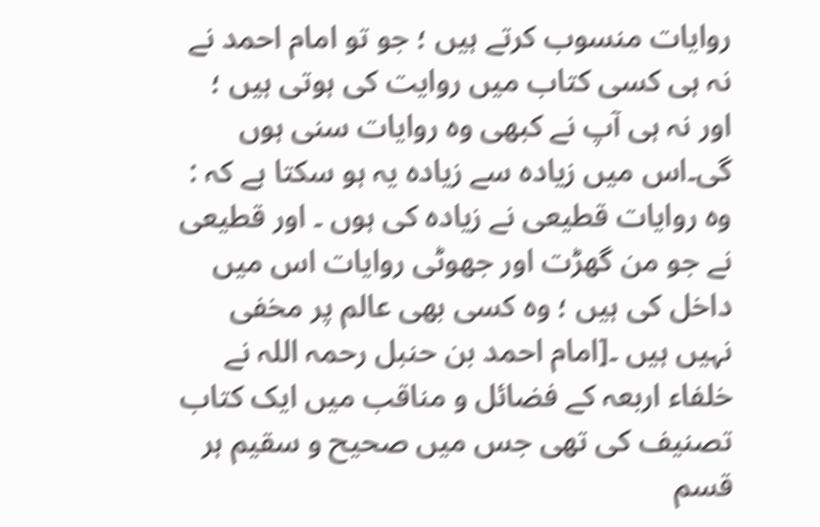روایات منسوب کرتے ہیں ؛ جو تو امام احمد نے نہ ہی کسی کتاب میں روایت کی ہوتی ہیں ؛ اور نہ ہی آپ نے کبھی وہ روایات سنی ہوں گی۔اس میں زیادہ سے زیادہ یہ ہو سکتا ہے کہ : وہ روایات قطیعی نے زیادہ کی ہوں ۔ اور قطیعی نے جو من گھڑت اور جھوٹی روایات اس میں داخل کی ہیں ؛ وہ کسی بھی عالم پر مخفی نہیں ہیں ۔[امام احمد بن حنبل رحمہ اللہ نے خلفاء اربعہ کے فضائل و مناقب میں ایک کتاب تصنیف کی تھی جس میں صحیح و سقیم ہر قسم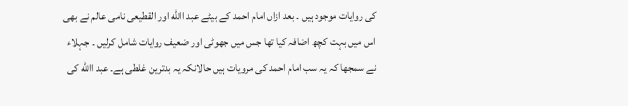کی روایات موجود ہیں ۔ بعد ازاں امام احمد کے بیٹے عبد االله اور القطیعی نامی عالم نے بھی اس میں بہت کچھ اضافہ کیا تھا جس میں جھوٹی اور ضعیف روایات شامل کرلیں ۔ جہلاء نے سمجھا کہ یہ سب امام احمد کی مرویات ہیں حالانکہ یہ بدترین غلطی ہے۔ عبد االله کی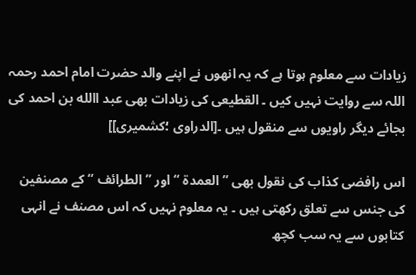زیادات سے معلوم ہوتا ہے کہ یہ انھوں نے اپنے والد حضرت امام احمد رحمہ اللہ سے روایت نہیں کیں ۔ القطیعی کی زیادات بھی عبد االله بن احمد کی بجائے دیگر راویوں سے منقول ہیں ۔[الدراوی ؛کشمیری]]

اس رافضی کذاب کی نقول بھی ’’ العمدۃ ‘‘ اور ’’ الطرائف ‘‘ کے مصنفین کی جنس سے تعلق رکھتی ہیں ۔ یہ معلوم نہیں کہ اس مصنف نے انہی کتابوں سے یہ سب کچھ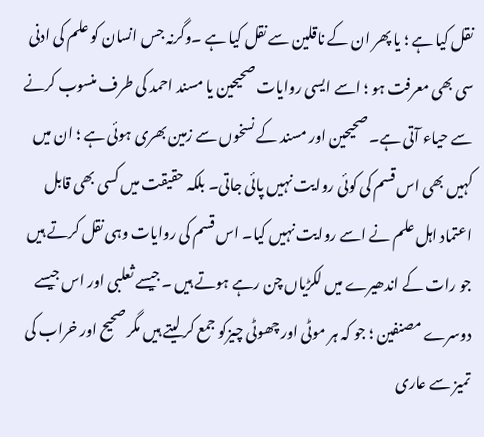نقل کیا ہے ؛ یا پھر ان کے ناقلین سے نقل کیا ہے ۔وگرنہ جس انسان کو علم کی ادنی سی بھی معرفت ہو ؛ اسے ایسی روایات صحیحین یا مسند احمد کی طرف منسوب کرنے سے حیاء آتی ہے۔ صحیحین اور مسند کے نسخوں سے زمین بھری ہوئی ہے ؛ ان میں کہیں بھی اس قسم کی کوئی روایت نہیں پائی جاتی۔ بلکہ حقیقت میں کسی بھی قابل اعتماد اہل علم نے اسے روایت نہیں کیا۔ اس قسم کی روایات وہی نقل کرتے ہیں جو رات کے اندھیرے میں لکڑیاں چن رہے ہوتے ہیں ۔جیسے ثعلبی اور اس جیسے دوسرے مصنفین ؛ جو کہ ہر موٹی اور چھوٹی چیزکو جمع کر لیتے ہیں مگر صحیح اور خراب کی تمیز سے عاری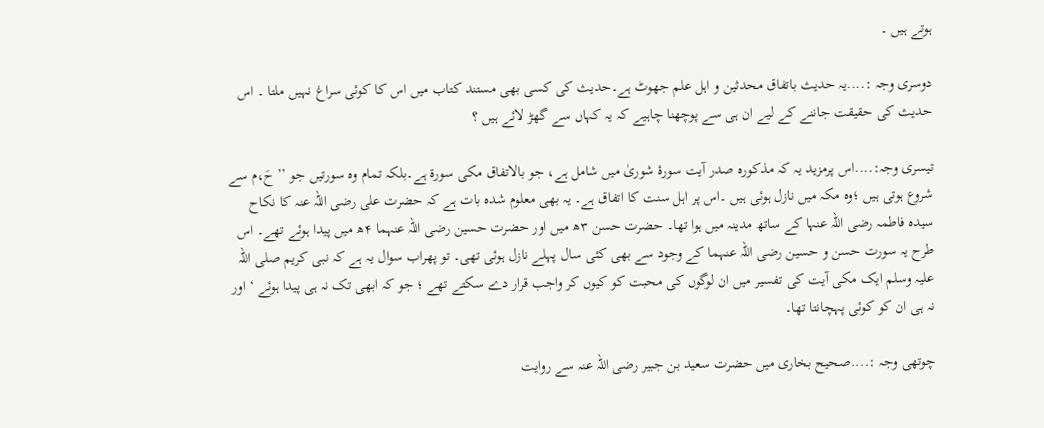ہوتے ہیں ۔

دوسری وجہ :....یہ حدیث باتفاق محدثین و اہل علم جھوٹ ہے۔حدیث کی کسی بھی مستند کتاب میں اس کا کوئی سراغ نہیں ملتا ۔ اس حدیث کی حقیقت جاننے کے لیے ان ہی سے پوچھنا چاہیے کہ یہ کہاں سے گھڑ لائے ہیں ؟

تیسری وجہ:....اس پرمزید یہ کہ مذکورہ صدر آیت سورۂ شوریٰ میں شامل ہے، جو بالاتفاق مکی سورۃ ہے۔بلکہ تمام وہ سورتیں جو ’’ حَ،م سے شروع ہوتی ہیں ؛وہ مکہ میں نازل ہوئی ہیں ۔اس پر اہل سنت کا اتفاق ہے۔ یہ بھی معلوم شدہ بات ہے کہ حضرت علی رضی اللہ عنہ کا نکاح سیدہ فاطمہ رضی اللہ عنہا کے ساتھ مدینہ میں ہوا تھا۔ حضرت حسن ۳ھ میں اور حضرت حسین رضی اللہ عنہما ۴ھ میں پیدا ہوئے تھے۔ اس طرح یہ سورت حسن و حسین رضی اللہ عنہما کے وجود سے بھی کئی سال پہلے نازل ہوئی تھی۔ تو پھراب سوال یہ ہے کہ نبی کریم صلی اللہ علیہ وسلم ایک مکی آیت کی تفسیر میں ان لوگوں کی محبت کو کیوں کر واجب قرار دے سکتے تھے ؛ جو کہ ابھی تک نہ ہی پیدا ہوئے ‘ اور نہ ہی ان کو کوئی پہچانتا تھا۔

چوتھی وجہ :....صحیح بخاری میں حضرت سعید بن جبیر رضی اللہ عنہ سے روایت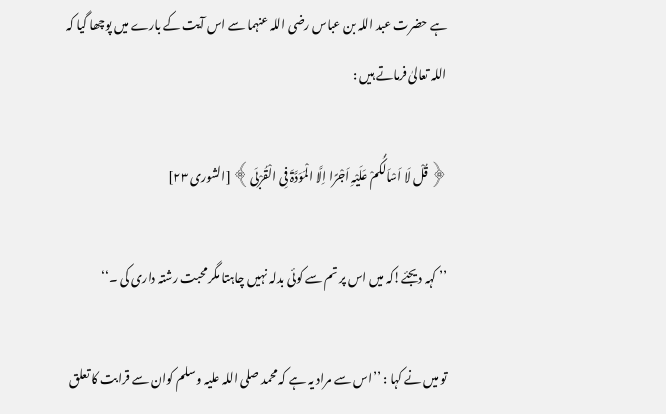ہے حضرت عبد اللہ بن عباس رضی اللہ عنہما سے اس آیت کے بارے میں پوچھا گیا کہ اللہ تعالیٰ فرماتے ہیں :

﴿ قُلْ لَا اَسْاَلُکُمْ عَلَیْہِ اَجْرًا اِلَّا الْمَوَدَّۃَ فِی الْقُرْبَی﴾ [الشوری ۲۳]

’’ کہہ دیجئے!کہ میں اس پر تم سے کوئی بدلہ نہیں چاہتا مگر محبت رشتہ داری کی ۔‘‘

تو میں نے کہا : ’’اس سے مراد یہ ہے کہ محمد صلی اللہ علیہ وسلم کوان سے قرابت کا تعلق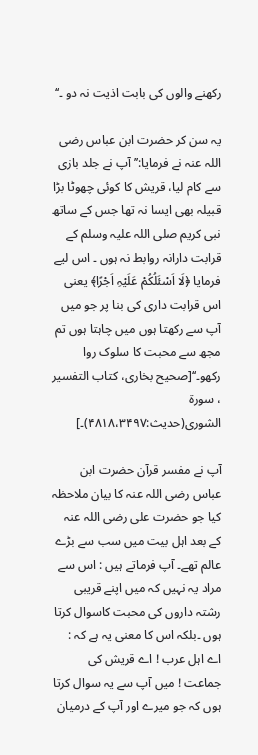رکھنے والوں کی بابت اذیت نہ دو ۔‘‘

یہ سن کر حضرت ابن عباس رضی اللہ عنہ نے فرمایا:’’ آپ نے جلد بازی سے کام لیا، قریش کا کوئی چھوٹا بڑا قبیلہ بھی ایسا نہ تھا جس کے ساتھ نبی کریم صلی اللہ علیہ وسلم کے قرابت دارانہ روابط نہ ہوں ۔ اس لیے فرمایا ﴿لَا اَسْئَلُکُمْ عَلَیْہِ اَجْرًا﴾ یعنی اس قرابت داری کی بنا پر جو میں آپ سے رکھتا ہوں میں چاہتا ہوں تم مجھ سے محبت کا سلوک روا رکھو۔‘‘[صحیح بخاری، کتاب التفسیر ، سورۃ الشوری(حدیث:۴۸۱۸،۳۴۹۷)۔]

آپ نے مفسر قرآن حضرت ابن عباس رضی اللہ عنہ کا بیان ملاحظہ کیا جو حضرت علی رضی اللہ عنہ کے بعد اہل بیت میں سب سے بڑے عالم تھے۔ آپ فرماتے ہیں : اس سے مراد یہ نہیں کہ میں اپنے قریبی رشتہ داروں کی محبت کاسوال کرتا ہوں ۔بلکہ اس کا معنی یہ ہے کہ : اے اہل عرب ! اے قریش کی جماعت ! میں آپ سے یہ سوال کرتا ہوں کہ جو میرے اور آپ کے درمیان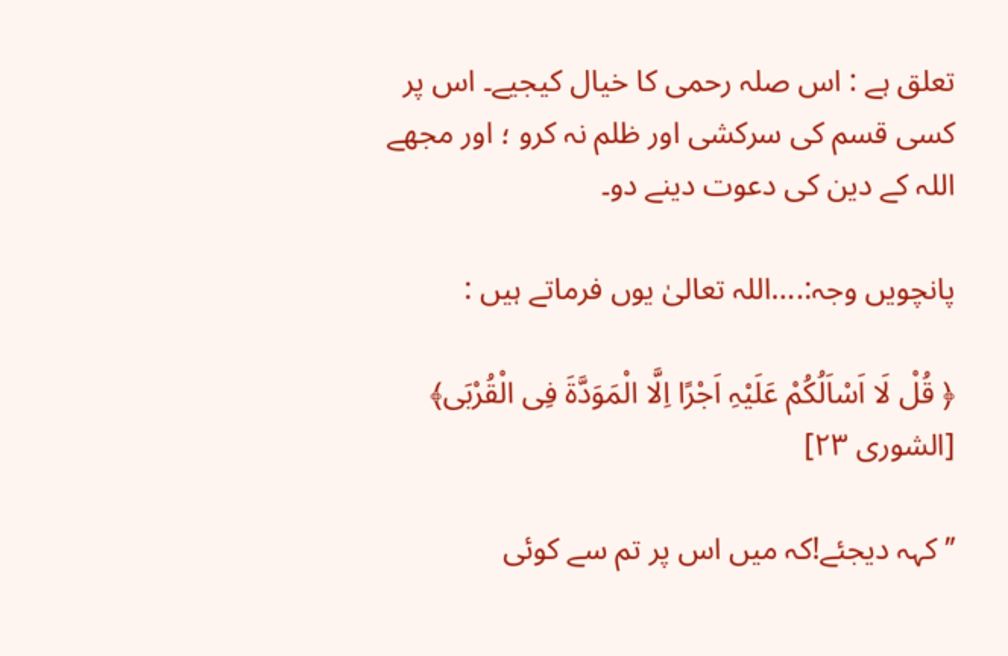تعلق ہے : اس صلہ رحمی کا خیال کیجیے۔ اس پر کسی قسم کی سرکشی اور ظلم نہ کرو ؛ اور مجھے اللہ کے دین کی دعوت دینے دو۔

پانچویں وجہ:....اللہ تعالیٰ یوں فرماتے ہیں :

﴿ قُلْ لَا اَسْاَلُکُمْ عَلَیْہِ اَجْرًا اِلَّا الْمَوَدَّۃَ فِی الْقُرْبَی﴾ [الشوری ۲۳]

’’ کہہ دیجئے!کہ میں اس پر تم سے کوئی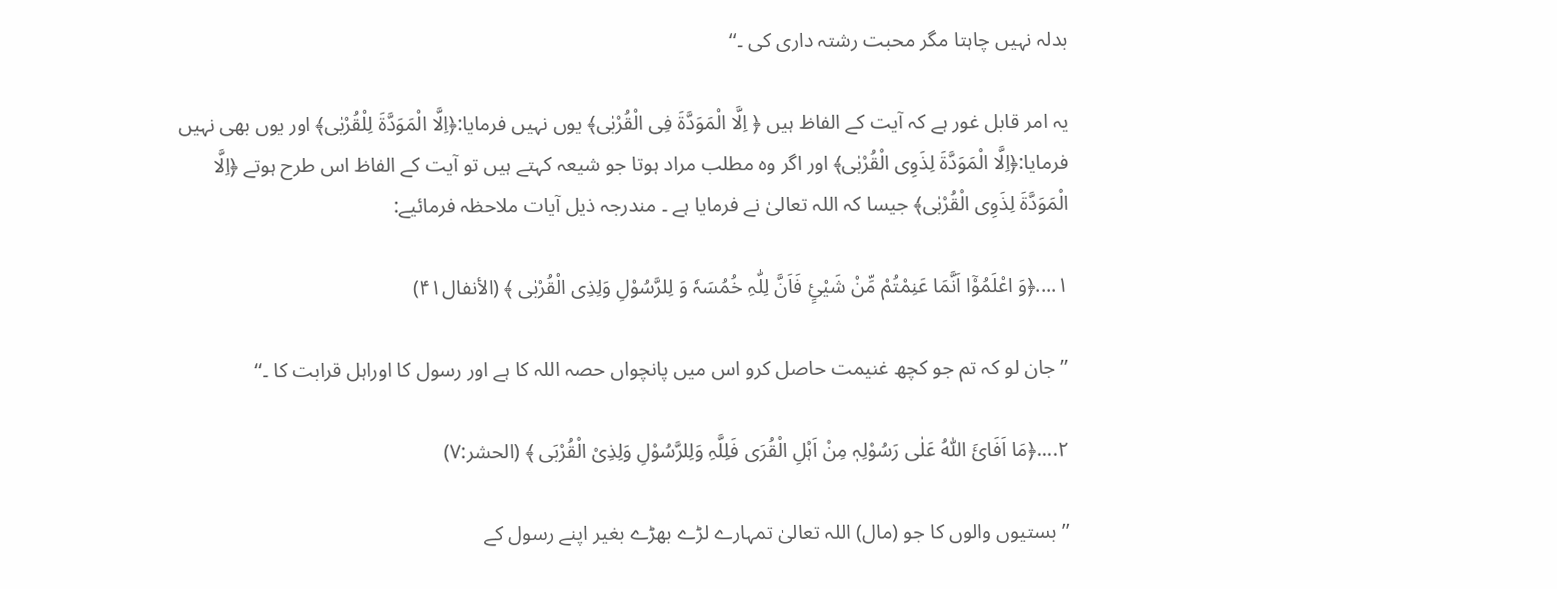بدلہ نہیں چاہتا مگر محبت رشتہ داری کی ۔‘‘

یہ امر قابل غور ہے کہ آیت کے الفاظ ہیں ﴿ اِلَّا الْمَوَدَّۃَ فِی الْقُرْبٰی﴾ یوں نہیں فرمایا:﴿اِلَّا الْمَوَدَّۃَ لِلْقُرْبٰی﴾ اور یوں بھی نہیں فرمایا:﴿اِلَّا الْمَوَدَّۃَ لِذَوِی الْقُرْبٰی﴾ اور اگر وہ مطلب مراد ہوتا جو شیعہ کہتے ہیں تو آیت کے الفاظ اس طرح ہوتے ﴿اِلَّا الْمَوَدَّۃَ لِذَوِی الْقُرْبٰی﴾ جیسا کہ اللہ تعالیٰ نے فرمایا ہے ۔ مندرجہ ذیل آیات ملاحظہ فرمائیے:

۱....﴿وَ اعْلَمُوْٓا اَنَّمَا عَنِمْتُمْ مِّنْ شَیْئٍ فَاَنَّ لِلّٰہِ خُمُسَہٗ وَ لِلرَّسُوْلِ وَلِذِی الْقُرْبٰی ﴾ (الأنفال۴۱)

’’جان لو کہ تم جو کچھ غنیمت حاصل کرو اس میں پانچواں حصہ اللہ کا ہے اور رسول کا اوراہل قرابت کا ۔‘‘

۲....﴿مَا اَفَائَ اللّٰہُ عَلٰی رَسُوْلِہٖ مِنْ اَہْلِ الْقُرَی فَلِلَّہِ وَلِلرَّسُوْلِ وَلِذِیْ الْقُرْبَی ﴾ (الحشر:۷)

’’ بستیوں والوں کا جو (مال) اللہ تعالیٰ تمہارے لڑے بھڑے بغیر اپنے رسول کے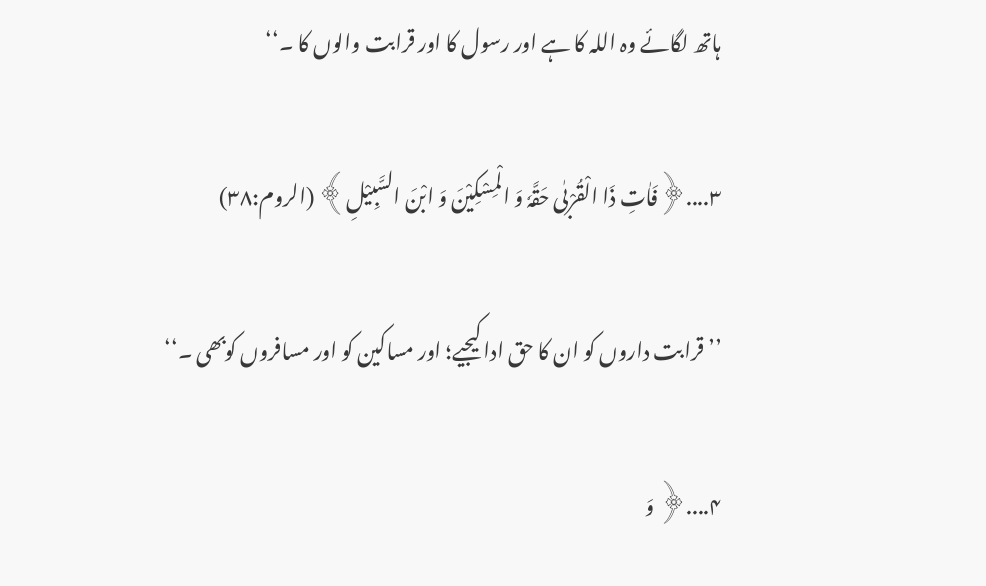ہاتھ لگائے وہ اللہ کا ہے اور رسول کا اور قرابت والوں کا ۔‘‘

۳....﴿فَاٰتِ ذَا الْقُرْبٰی حَقَّہٗ وَ الْمِسْکِیْنَ وَ ابْنَ السَّبِیْلِ﴾ (الروم:۳۸)

’’ قرابت داروں کو ان کا حق ادا کیجیے؛ اور مساکین کو اور مسافروں کوبھی ۔‘‘

۴....﴿ وَ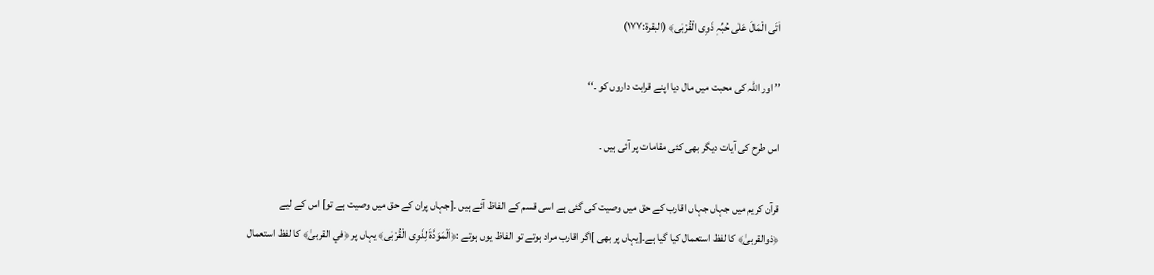اٰتَی الْمَالَ عَلٰی حُبِّہٖ ذَوِی الْقُرْبٰی﴾ (البقرۃ:۱۷۷)

’’ اور اللہ کی محبت میں مال دیا اپنے قرابت داروں کو ۔‘‘

اس طرح کی آیات دیگر بھی کئی مقامات پر آئی ہیں ۔

قرآن کریم میں جہاں جہاں اقارب کے حق میں وصیت کی گئی ہے اسی قسم کے الفاظ آئے ہیں ۔[جہاں پران کے حق میں وصیت ہے تو] اس کے لیے ﴿ذوالقربیٰ﴾ کا لفظ استعمال کیا گیا ہے۔[یہاں پر بھی ]اگر اقارب مراد ہوتے تو الفاظ یوں ہوتے :﴿اَلْمَوَدَّۃَ لِذَوِی الْقُرْبٰی﴾ یہاں پر ﴿في القربیٰ﴾ کا لفظ استعمال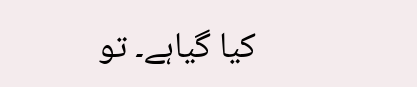کیا گیاہے۔ تو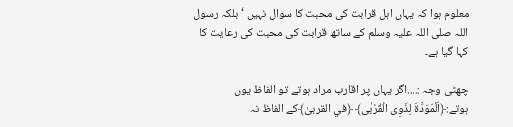معلوم ہوا کہ یہاں اہل قرابت کی محبت کا سوال نہیں ‘ بلکہ رسول اللہ صلی اللہ علیہ وسلم کے ساتھ قرابت کی محبت کی رعایت کا کہا گیا ہے۔

چھٹی وجہ :....اگر یہاں پر اقارب مراد ہوتے تو الفاظ یوں ہوتے:﴿اَلْمَوَدَّۃَ لِذَوِی الْقُرْبٰی﴾ ﴿في القربیٰ﴾کے الفاظ نہ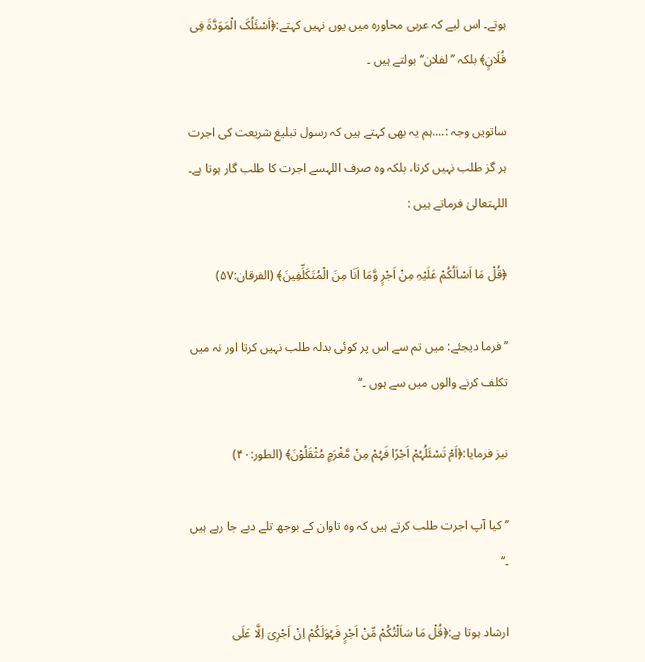ہوتے۔ اس لیے کہ عربی محاورہ میں یوں نہیں کہتے:﴿اَسْئَلُکَ الْمَوَدَّۃَ فِی فُلَانٍ﴾ بلکہ ’’ لفلان‘‘ بولتے ہیں ۔

ساتویں وجہ :....ہم یہ بھی کہتے ہیں کہ رسول تبلیغ شریعت کی اجرت ہر گز طلب نہیں کرتا، بلکہ وہ صرف اللہسے اجرت کا طلب گار ہوتا ہے۔ اللہتعالیٰ فرماتے ہیں :

﴿قُلْ مَا اَسْاَلُکُمْ عَلَیْہِ مِنْ اَجْرٍ وَّمَا اَنَا مِنَ الْمُتَکَلِّفِینَ﴾ (الفرقان:۵۷)

’’فرما دیجئے: میں تم سے اس پر کوئی بدلہ طلب نہیں کرتا اور نہ میں تکلف کرنے والوں میں سے ہوں ۔‘‘

نیز فرمایا:﴿اَمْ تَسْئَلُہُمْ اَجْرًا فَہُمْ مِنْ مَّغْرَمٍ مُثْقَلُوْنَ﴾ (الطور:۴۰)

’’ کیا آپ اجرت طلب کرتے ہیں کہ وہ تاوان کے بوجھ تلے دبے جا رہے ہیں ۔‘‘

ارشاد ہوتا ہے:﴿قُلْ مَا سَاَلْتُکُمْ مِّنْ اَجْرٍ فَہُوَلَکُمْ اِنْ اَجْرِیَ اِلَّا عَلَی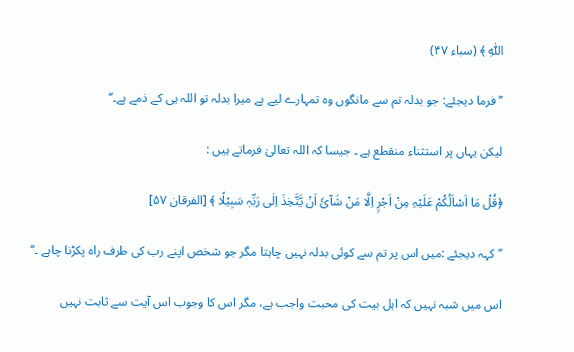اللّٰہِ ﴾ (سباء ۴۷)

’’ فرما دیجئے: جو بدلہ تم سے مانگوں وہ تمہارے لیے ہے میرا بدلہ تو اللہ ہی کے ذمے ہے۔‘‘

لیکن یہاں پر استثناء منقطع ہے ۔ جیسا کہ اللہ تعالیٰ فرماتے ہیں :

﴿قُلْ مَا اَسْاَلُکُمْ عَلَیْہِ مِنْ اَجْرٍ اِلَّا مَنْ شَآئَ اَنْ یَّتَّخِذَ اِلٰی رَبِّہٖ سَبِیْلًا ﴾ [الفرقان ۵۷]

’’کہہ دیجئے :میں اس پر تم سے کوئی بدلہ نہیں چاہتا مگر جو شخص اپنے رب کی طرف راہ پکڑنا چاہے ۔‘‘

اس میں شبہ نہیں کہ اہل بیت کی محبت واجب ہے، مگر اس کا وجوب اس آیت سے ثابت نہیں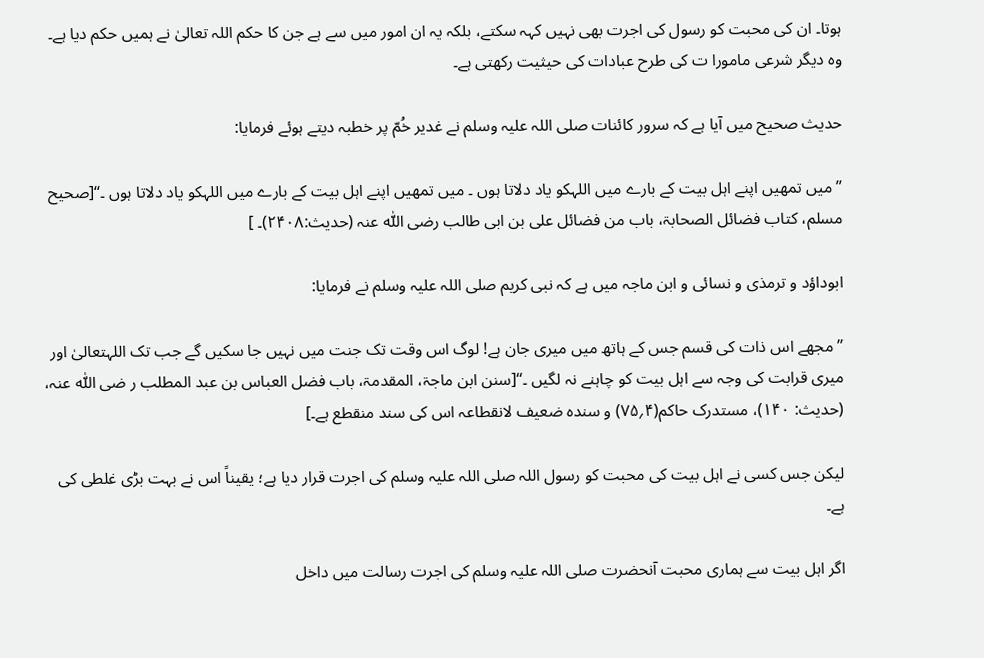ہوتا۔ ان کی محبت کو رسول کی اجرت بھی نہیں کہہ سکتے، بلکہ یہ ان امور میں سے ہے جن کا حکم اللہ تعالیٰ نے ہمیں حکم دیا ہے۔ وہ دیگر شرعی مامورا ت کی طرح عبادات کی حیثیت رکھتی ہے۔

حدیث صحیح میں آیا ہے کہ سرور کائنات صلی اللہ علیہ وسلم نے غدیر خُمّ پر خطبہ دیتے ہوئے فرمایا:

’’ میں تمھیں اپنے اہل بیت کے بارے میں اللہکو یاد دلاتا ہوں ۔ میں تمھیں اپنے اہل بیت کے بارے میں اللہکو یاد دلاتا ہوں ۔‘‘[صحیح مسلم، کتاب فضائل الصحابۃ، باب من فضائل علی بن ابی طالب رضی اللّٰہ عنہ (حدیث:۲۴۰۸)۔ ]

ابوداؤد و ترمذی و نسائی و ابن ماجہ میں ہے کہ نبی کریم صلی اللہ علیہ وسلم نے فرمایا:

’’ مجھے اس ذات کی قسم جس کے ہاتھ میں میری جان ہے! لوگ اس وقت تک جنت میں نہیں جا سکیں گے جب تک اللہتعالیٰ اور میری قرابت کی وجہ سے اہل بیت کو چاہنے نہ لگیں ۔‘‘[سنن ابن ماجۃ، المقدمۃ، باب فضل العباس بن عبد المطلب ر ضی اللّٰہ عنہ، (حدیث: ۱۴۰)، مستدرک حاکم(۴؍۷۵) و سندہ ضعیف لانقطاعہ اس کی سند منقطع ہے۔]

لیکن جس کسی نے اہل بیت کی محبت کو رسول اللہ صلی اللہ علیہ وسلم کی اجرت قرار دیا ہے؛ یقیناً اس نے بہت بڑی غلطی کی ہے۔

اگر اہل بیت سے ہماری محبت آنحضرت صلی اللہ علیہ وسلم کی اجرت رسالت میں داخل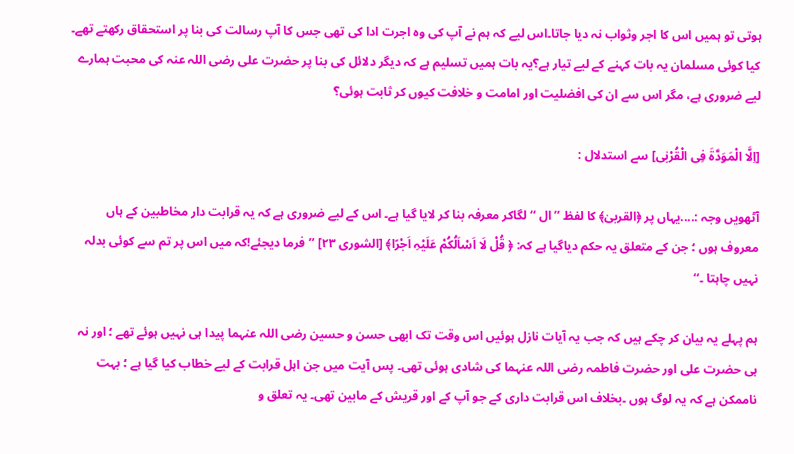ہوتی تو ہمیں اس کا اجر وثواب نہ دیا جاتا۔اس لیے کہ ہم نے آپ کی وہ اجرت ادا کی تھی جس کا آپ رسالت کی بنا پر استحقاق رکھتے تھے۔ کیا کوئی مسلمان یہ بات کہنے کے لیے تیار ہے؟یہ بات ہمیں تسلیم ہے کہ دیگر دلائل کی بنا پر حضرت علی رضی اللہ عنہ کی محبت ہمارے لیے ضروری ہے، مگر اس سے ان کی افضلیت اور امامت و خلافت کیوں کر ثابت ہوئی؟

[اِلَّا الْمَوَدَّۃَ فِی الْقُرْبٰی] سے استدلال :

آٹھویں وجہ :....یہاں پر ﴿القربیٰ﴾ کا لفظ ’’ال ‘‘ لگاکر معرفہ بنا کر لایا گیا ہے۔ اس کے لیے ضروری ہے کہ یہ قرابت دار مخاطبین کے ہاں معروف ہوں ؛ جن کے متعلق یہ حکم دیاگیا ہے کہ: ﴿ قُلْ لَا اَسْاَلُکُمْ عَلَیْہِ اَجْرًا﴾ [الشوری ۲۳] ’’فرما دیجئے!کہ میں اس پر تم سے کوئی بدلہ نہیں چاہتا ۔‘‘

ہم پہلے یہ بیان کر چکے ہیں کہ جب یہ آیات نازل ہوئیں اس وقت تک ابھی حسن و حسین رضی اللہ عنہما پیدا ہی نہیں ہوئے تھے ؛ اور نہ ہی حضرت علی اور حضرت فاطمہ رضی اللہ عنہما کی شادی ہوئی تھی۔ پس آیت میں جن اہل قرابت کے لیے خطاب کیا گیا ہے ؛ بہت ناممکن ہے کہ یہ لوگ ہوں ۔بخلاف اس قرابت داری کے جو آپ کے اور قریش کے مابین تھی۔ یہ تعلق و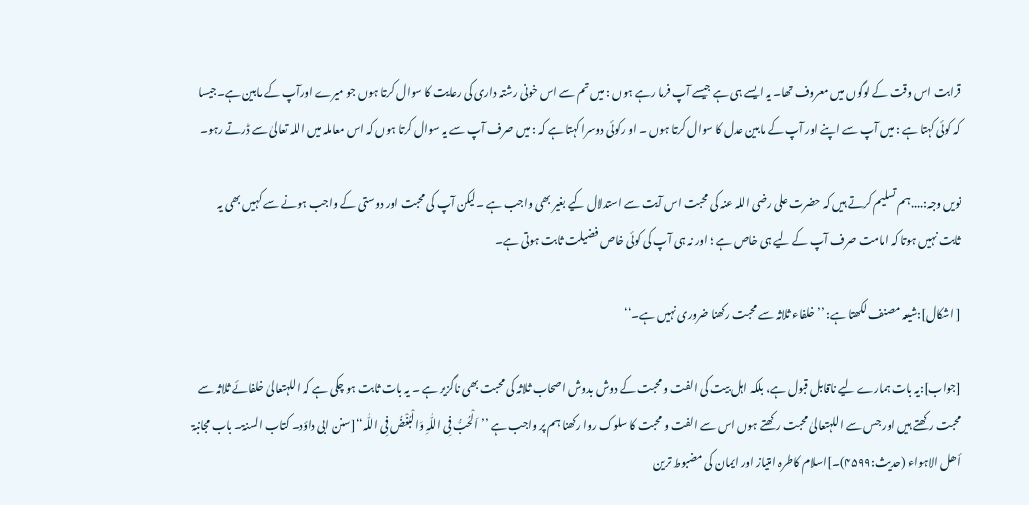قرابت اس وقت کے لوگوں میں معروف تھا۔ یہ ایسے ہی ہے جیسے آپ فرما رہے ہوں : میں تم سے اس خونی رشتہ داری کی رعایت کا سوال کرتا ہوں جو میرے اورآپ کے مابین ہے۔جیسا کہ کوئی کہتا ہے : میں آپ سے اپنے اور آپ کے مابین عدل کا سوال کرتا ہوں ۔ او رکوئی دوسرا کہتا ہے کہ : میں صرف آپ سے یہ سوال کرتا ہوں کہ اس معاملہ میں اللہ تعالیٰ سے ڈرتے رہو۔

نویں وجہ:....ہم تسلیم کرتے ہیں کہ حضرت علی رضی اللہ عنہ کی محبت اس آیت سے استدلال کیے بغیر بھی واجب ہے ۔لیکن آپ کی محبت اور دوستی کے واجب ہونے سے کہیں بھی یہ ثابت نہیں ہوتا کہ امامت صرف آپ کے لیے ہی خاص ہے ؛ اور نہ ہی آپ کی کوئی خاص فضیلت ثابت ہوتی ہے۔

[ اشکال]:شیعہ مصنف لکھتا ہے: ’’خلفاء ثلاثہ سے محبت رکھنا ضروری نہیں ہے۔‘‘

[جواب]:یہ بات ہمارے لیے ناقابل قبول ہے، بلکہ اہل بیت کی الفت و محبت کے دوش بدوش اصحاب ثلاثہ کی محبت بھی ناگزیر ہے ۔ یہ بات ثابت ہو چکی ہے کہ اللہتعالیٰ خلفائے ثلاثہ سے محبت رکھتے ہیں اور جس سے اللہتعالیٰ محبت رکھتے ہوں اس سے الفت و محبت کا سلوک روا رکھنا ہم پر واجب ہے ’’اَلْحُبُّ فِی اللّٰہِ وَالْبُغْضُ فِی اللّٰہ‘‘[سنن ابی داؤد۔ کتاب السنۃ۔ باب مجانبۃ أھل الاہواء (حدیث:۴۵۹۹)۔]اسلام کاطرہ امتیاز اور ایمان کی مضبوط ترین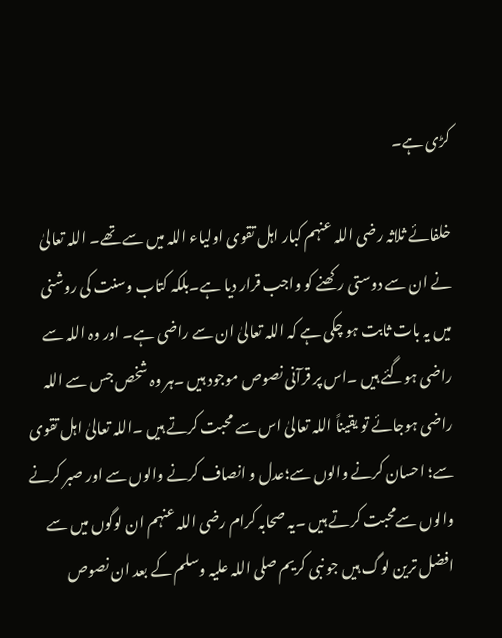کڑی ہے۔

خلفائے ثلاثہ رضی اللہ عنہم کبار اہل تقوی اولیاء اللہ میں سے تھے۔ اللہ تعالیٰ نے ان سے دوستی رکھنے کو واجب قرار دیا ہے۔بلکہ کتاب وسنت کی روشنی میں یہ بات ثابت ہو چکی ہے کہ اللہ تعالیٰ ان سے راضی ہے۔ اور وہ اللہ سے راضی ہوگئے ہیں ۔اس پر قرآنی نصوص موجود ہیں ۔ہر وہ شخص جس سے اللہ راضی ہوجائے تو یقیناً اللہ تعالیٰ اس سے محبت کرتے ہیں ۔اللہ تعالیٰ اہل تقوی سے؛ احسان کرنے والوں سے؛عدل و انصاف کرنے والوں سے اور صبر کرنے والوں سےمحبت کرتے ہیں ۔یہ صحابہ کرام رضی اللہ عنہم ان لوگوں میں سے افضل ترین لوگ ہیں جو نبی کریم صلی اللہ علیہ وسلم کے بعد ان نصوص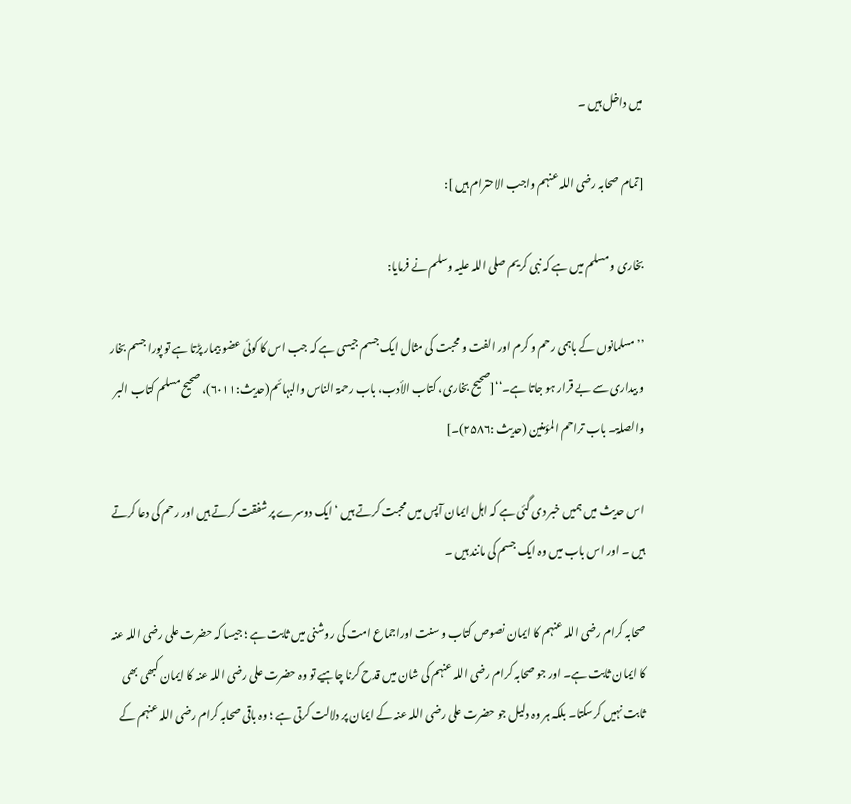میں داخل ہیں ۔

[تمام صحابہ رضی اللہ عنہم واجب الاحترام ہیں ]:

بخاری و مسلم میں ہے کہ نبی کریم صلی اللہ علیہ وسلم نے فرمایا:

’’مسلمانوں کے باہمی رحم و کرم اور الفت و محبت کی مثال ایک جسم جیسی ہے کہ جب اس کا کوئی عضو بیمار پڑتا ہے تو پورا جسم بخار و بیداری سے بے قرار ہو جاتا ہے۔‘‘[صحیح بخاری، کتاب الأدب، باب رحمۃ الناس والبہائم(حدیث:۶۰۱۱)، صحیح مسلم کتاب البر والصلۃ۔ باب تراحم المؤمنین (حدیث :۲۵۸۶)۔]

اس حدیث میں ہمیں خبر دی گئی ہے کہ اہل ایمان آپس میں محبت کرتے ہیں ‘ ایک دوسرے پر شفقت کرتے ہیں اور رحم کی دعا کرتے ہیں ۔ اور اس باب میں وہ ایک جسم کی مانند ہیں ۔

صحابہ کرام رضی اللہ عنہم کا ایمان نصوص کتاب و سنت اوراجماع امت کی روشنی میں ثابت ہے ؛ جیسا کہ حضرت علی رضی اللہ عنہ کا ایمان ثابت ہے۔ اور جو صحابہ کرام رضی اللہ عنہم کی شان میں قدح کرنا چاہیے تو وہ حضرت علی رضی اللہ عنہ کا ایمان کبھی بھی ثابت نہیں کرسکتا۔ بلکہ ہر وہ دلیل جو حضرت علی رضی اللہ عنہ کے ایمان پر دلالت کرتی ہے ؛ وہ باقی صحابہ کرام رضی اللہ عنہم کے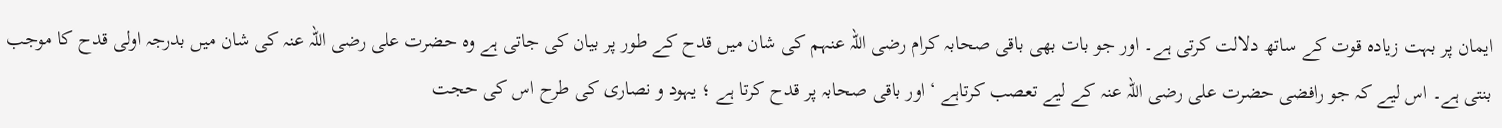ایمان پر بہت زیادہ قوت کے ساتھ دلالت کرتی ہے۔ اور جو بات بھی باقی صحابہ کرام رضی اللہ عنہم کی شان میں قدح کے طور پر بیان کی جاتی ہے وہ حضرت علی رضی اللہ عنہ کی شان میں بدرجہ اولی قدح کا موجب بنتی ہے۔ اس لیے کہ جو رافضی حضرت علی رضی اللہ عنہ کے لیے تعصب کرتاہے ‘ اور باقی صحابہ پر قدح کرتا ہے ؛ یہود و نصاری کی طرح اس کی حجت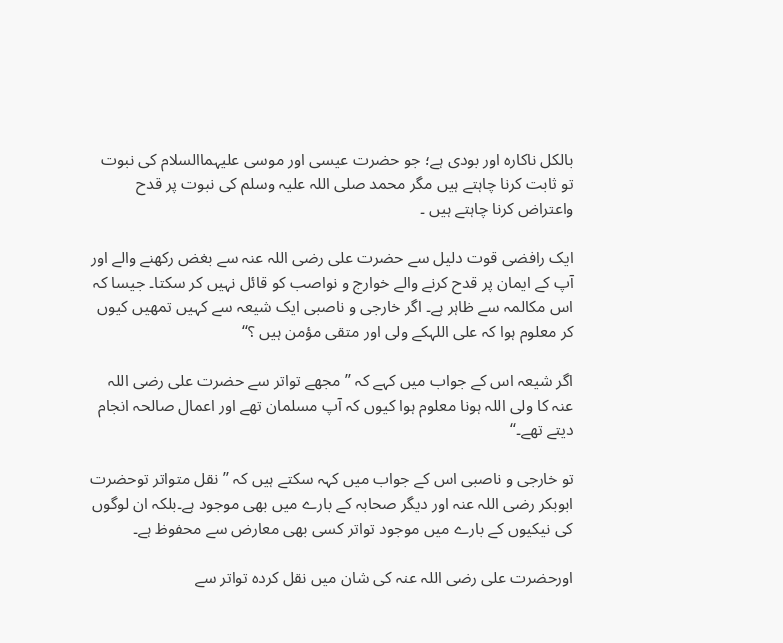بالکل ناکارہ اور بودی ہے؛ جو حضرت عیسی اور موسی علیہماالسلام کی نبوت تو ثابت کرنا چاہتے ہیں مگر محمد صلی اللہ علیہ وسلم کی نبوت پر قدح واعتراض کرنا چاہتے ہیں ۔

ایک رافضی قوت دلیل سے حضرت علی رضی اللہ عنہ سے بغض رکھنے والے اور آپ کے ایمان پر قدح کرنے والے خوارج و نواصب کو قائل نہیں کر سکتا۔ جیسا کہ اس مکالمہ سے ظاہر ہے۔ اگر خارجی و ناصبی ایک شیعہ سے کہیں تمھیں کیوں کر معلوم ہوا کہ علی اللہکے ولی اور متقی مؤمن ہیں ؟‘‘

اگر شیعہ اس کے جواب میں کہے کہ ’’ مجھے تواتر سے حضرت علی رضی اللہ عنہ کا ولی اللہ ہونا معلوم ہوا کیوں کہ آپ مسلمان تھے اور اعمال صالحہ انجام دیتے تھے۔‘‘

تو خارجی و ناصبی اس کے جواب میں کہہ سکتے ہیں کہ ’’نقل متواتر توحضرت ابوبکر رضی اللہ عنہ اور دیگر صحابہ کے بارے میں بھی موجود ہے۔بلکہ ان لوگوں کی نیکیوں کے بارے میں موجود تواتر کسی بھی معارض سے محفوظ ہے۔

اورحضرت علی رضی اللہ عنہ کی شان میں نقل کردہ تواتر سے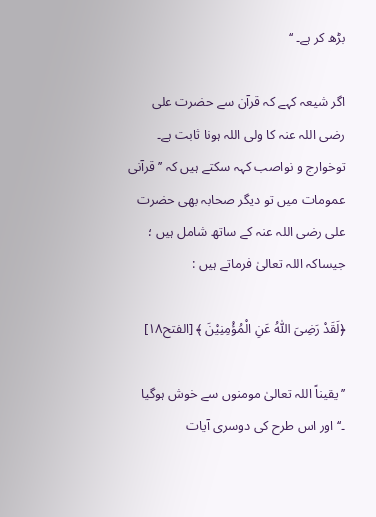بڑھ کر ہے۔ ‘‘

اگر شیعہ کہے کہ قرآن سے حضرت علی رضی اللہ عنہ کا ولی اللہ ہونا ثابت ہے۔ توخوارج و نواصب کہہ سکتے ہیں کہ ’’ قرآنی عمومات میں تو دیگر صحابہ بھی حضرت علی رضی اللہ عنہ کے ساتھ شامل ہیں ؛ جیساکہ اللہ تعالیٰ فرماتے ہیں :

﴿لَقَدْ رَضِیَ اللّٰہُ عَنِ الْمُؤْمِنِیْنَ ﴾ [الفتح۱۸]

’’یقیناً اللہ تعالیٰ مومنوں سے خوش ہوگیا ۔‘‘اور اس طرح کی دوسری آیات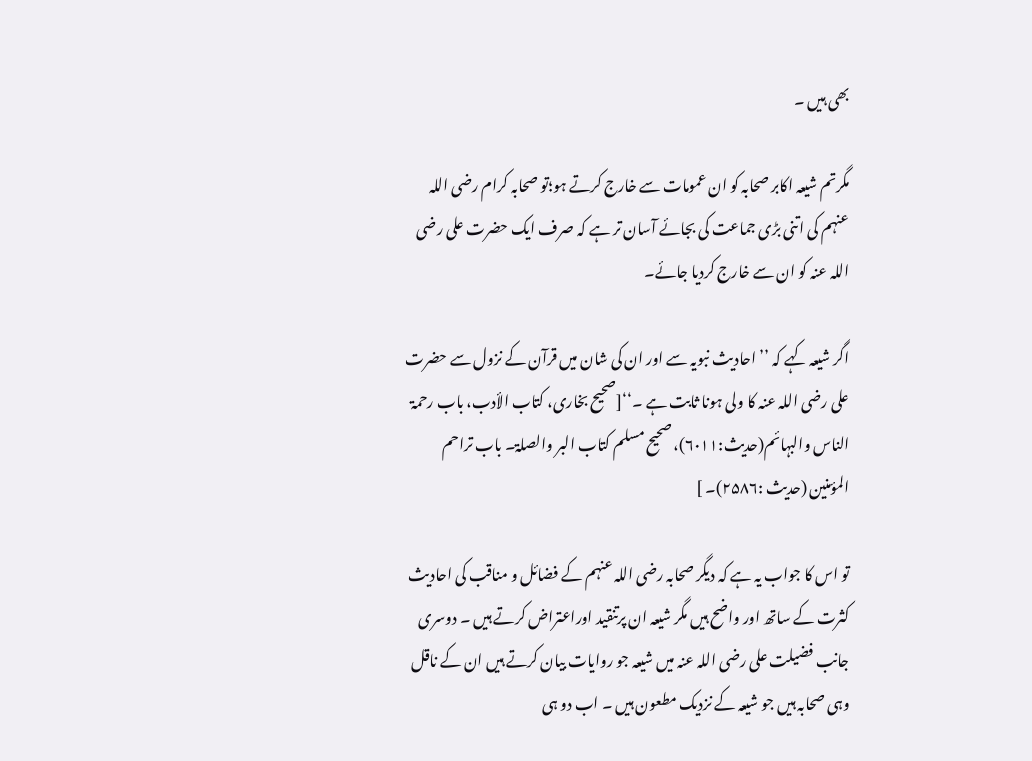بھی ہیں ۔

مگرتم شیعہ اکابر صحابہ کو ان عمومات سے خارج کرتے ہو؛تو صحابہ کرام رضی اللہ عنہم کی اتنی بڑی جماعت کی بجائے آسان تر ہے کہ صرف ایک حضرت علی رضی اللہ عنہ کو ان سے خارج کردیا جائے۔

اگر شیعہ کہے کہ ’’ احادیث نبویہ سے اور ان کی شان میں قرآن کے نزول سے حضرت علی رضی اللہ عنہ کا ولی ہونا ثابت ہے ۔‘‘[صحیح بخاری، کتاب الأدب، باب رحمۃ الناس والبہائم(حدیث:۶۰۱۱)، صحیح مسلم کتاب البر والصلۃ۔ باب تراحم المؤمنین (حدیث :۲۵۸۶)۔ ]

تو اس کا جواب یہ ہے کہ دیگر صحابہ رضی اللہ عنہم کے فضائل و مناقب کی احادیث کثرت کے ساتھ اور واضح ہیں مگر شیعہ ان پرتنقید اوراعتراض کرتے ہیں ۔ دوسری جانب فضیلت علی رضی اللہ عنہ میں شیعہ جو روایات بیان کرتے ہیں ان کے ناقل وہی صحابہ ہیں جو شیعہ کے نزدیک مطعون ہیں ۔ اب دو ہی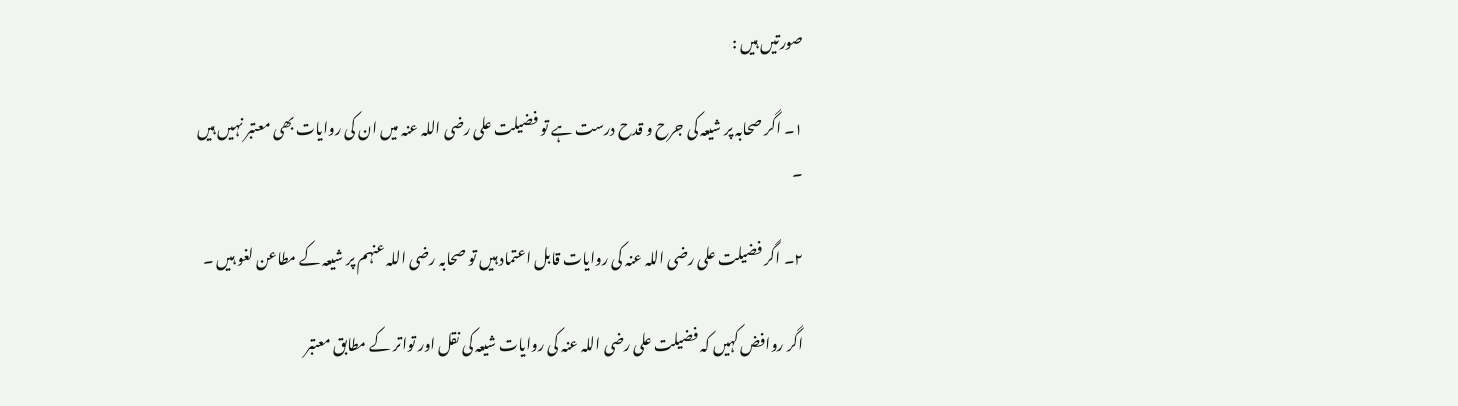صورتیں ہیں :

۱۔ اگر صحابہ پر شیعہ کی جرح و قدح درست ہے تو فضیلت علی رضی اللہ عنہ میں ان کی روایات بھی معتبر نہیں ہیں ۔

۲۔ اگر فضیلت علی رضی اللہ عنہ کی روایات قابل اعتماد ہیں تو صحابہ رضی اللہ عنہم پر شیعہ کے مطاعن لغو ہیں ۔

اگر روافض کہیں کہ فضیلت علی رضی اللہ عنہ کی روایات شیعہ کی نقل اور تواتر کے مطابق معتبر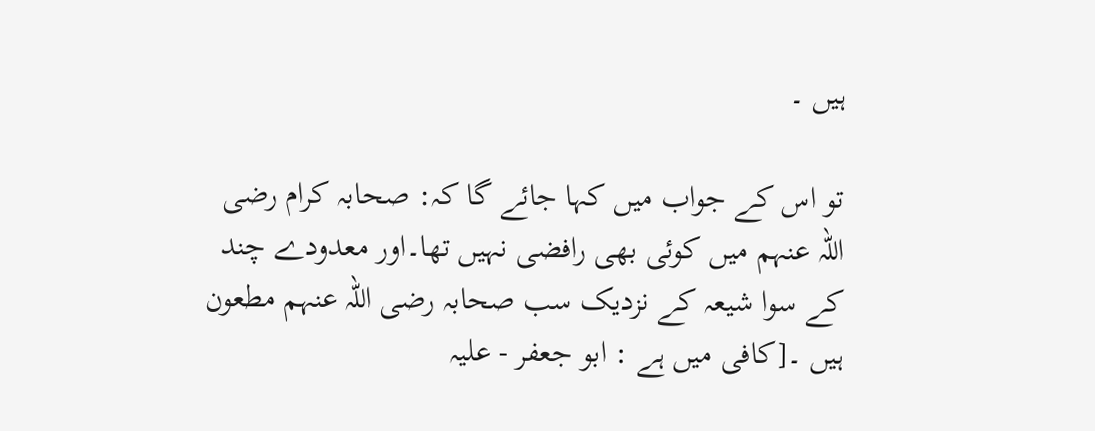ہیں ۔

تو اس کے جواب میں کہا جائے گا کہ: صحابہ کرام رضی اللہ عنہم میں کوئی بھی رافضی نہیں تھا۔اور معدودے چند کے سوا شیعہ کے نزدیک سب صحابہ رضی اللہ عنہم مطعون ہیں ۔[کافی میں ہے : ابو جعفر - علیہ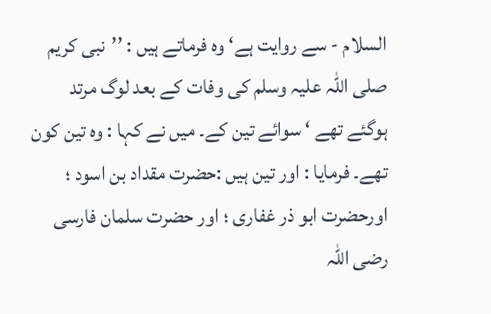السلام - سے روایت ہے‘ وہ فرماتے ہیں : ’’نبی کریم صلی اللہ علیہ وسلم کی وفات کے بعد لوگ مرتد ہوگئے تھے ‘ سوائے تین کے۔ میں نے کہا : وہ تین کون تھے۔ فرمایا : اور تین ہیں :حضرت مقداد بن اسود ؛ اورحضرت ابو ذر غفاری ؛ اور حضرت سلمان فارسی رضی اللہ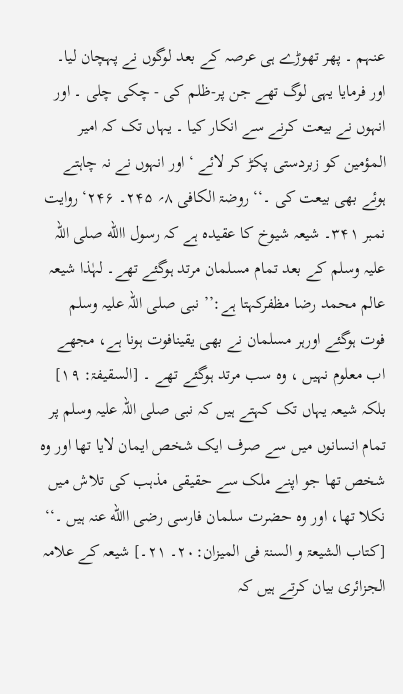عنہم ۔ پھر تھوڑے ہی عرصہ کے بعد لوگوں نے پہچان لیا۔ اور فرمایا یہی لوگ تھے جن پر-ظلم کی - چکی چلی ۔ اور انہوں نے بیعت کرنے سے انکار کیا ۔ یہاں تک کہ امیر المؤمین کو زبردستی پکڑ کر لائے ‘ اور انہوں نے نہ چاہتے ہوئے بھی بیعت کی ۔‘‘ روضۃ الکافی ۸؍ ۲۴۵۔ ۲۴۶‘ روایت نمبر ۳۴۱۔ شیعہ شیوخ کا عقیدہ ہے کہ رسول االله صلی اللہ علیہ وسلم کے بعد تمام مسلمان مرتد ہوگئے تھے۔ لہٰذا شیعہ عالم محمد رضا مظفرکہتا ہے:’’ نبی صلی اللہ علیہ وسلم فوت ہوگئے اورہر مسلمان نے بھی یقینافوت ہونا ہے، مجھے اب معلوم نہیں ، وہ سب مرتد ہوگئے تھے ۔ [السقیفۃ: ۱۹] بلکہ شیعہ یہاں تک کہتے ہیں کہ نبی صلی اللہ علیہ وسلم پر تمام انسانوں میں سے صرف ایک شخص ایمان لایا تھا اور وہ شخص تھا جو اپنے ملک سے حقیقی مذہب کی تلاش میں نکلا تھا، اور وہ حضرت سلمان فارسی رضی االله عنہ ہیں ۔‘‘ [کتاب الشیعۃ و السنۃ فی المیزان:۲۰۔ ۲۱۔] شیعہ کے علامہ الجزائری بیان کرتے ہیں کہ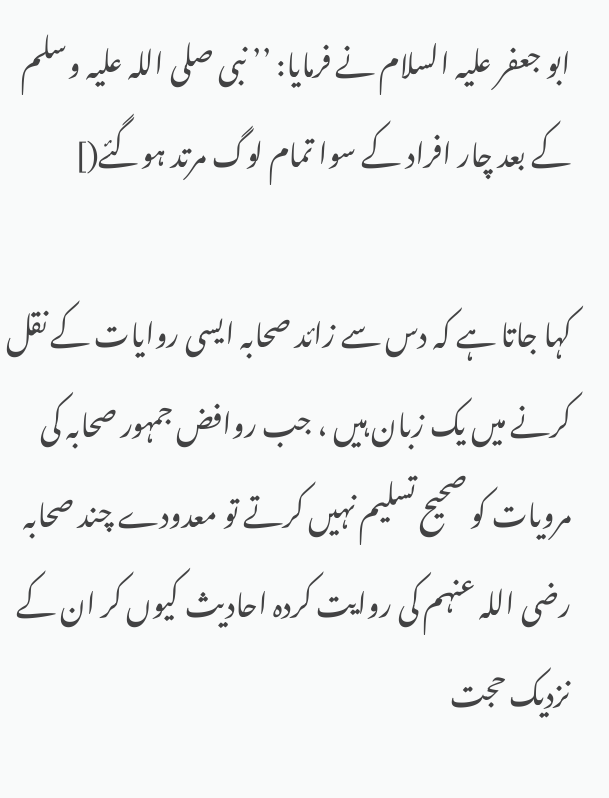ابو جعفر علیہ السلام نے فرمایا: ’’ نبی صلی اللہ علیہ وسلم کے بعد چار افراد کے سوا تمام لوگ مرتد ہوگئے(]

کہا جاتا ہے کہ دس سے زائد صحابہ ایسی روایات کے نقل کرنے میں یک زبان ہیں ، جب روافض جمہور صحابہ کی مرویات کو صحیح تسلیم نہیں کرتے تو معدودے چند صحابہ رضی اللہ عنہم کی روایت کردہ احادیث کیوں کر ان کے نزدیک حجت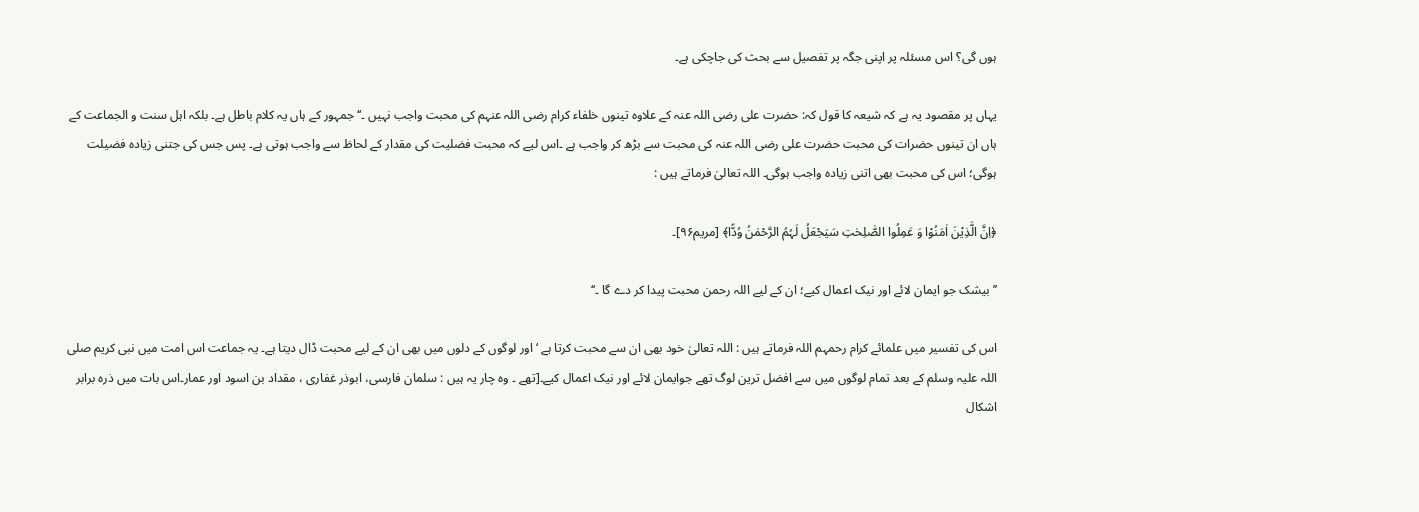ہوں گی؟ اس مسئلہ پر اپنی جگہ پر تفصیل سے بحث کی جاچکی ہے۔

یہاں پر مقصود یہ ہے کہ شیعہ کا قول کہ: حضرت علی رضی اللہ عنہ کے علاوہ تینوں خلفاء کرام رضی اللہ عنہم کی محبت واجب نہیں ۔‘‘ جمہور کے ہاں یہ کلام باطل ہے۔ بلکہ اہل سنت و الجماعت کے ہاں ان تینوں حضرات کی محبت حضرت علی رضی اللہ عنہ کی محبت سے بڑھ کر واجب ہے ۔اس لیے کہ محبت فضلیت کی مقدار کے لحاظ سے واجب ہوتی ہے۔ پس جس کی جتنی زیادہ فضیلت ہوگی؛ اس کی محبت بھی اتنی زیادہ واجب ہوگی۔ اللہ تعالیٰ فرماتے ہیں :

﴿اِنَّ الَّذِیْنَ اٰمَنُوْا وَ عَمِلُوا الصّٰلِحٰتِ سَیَجْعَلُ لَہُمُ الرَّحْمٰنُ وُدًّا﴾ [مریم۹۶]۔

’’بیشک جو ایمان لائے اور نیک اعمال کیے؛ ان کے لیے اللہ رحمن محبت پیدا کر دے گا ۔‘‘

اس کی تفسیر میں علمائے کرام رحمہم اللہ فرماتے ہیں : اللہ تعالیٰ خود بھی ان سے محبت کرتا ہے ‘ اور لوگوں کے دلوں میں بھی ان کے لیے محبت ڈال دیتا ہے۔ یہ جماعت اس امت میں نبی کریم صلی اللہ علیہ وسلم کے بعد تمام لوگوں میں سے افضل ترین لوگ تھے جوایمان لائے اور نیک اعمال کیے۔[تھے ۔ وہ چار یہ ہیں : سلمان فارسی، ابوذر غفاری ، مقداد بن اسود اور عمار۔اس بات میں ذرہ برابر اشکال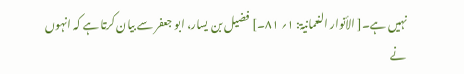نہیں ہے۔[ الأنوار النعمانیۃ: ۱؍ ۸۱۔] فضیل بن یسار، ابو جعفر سے بیان کرتا ہے کہ انہوں نے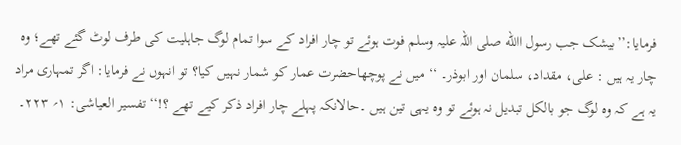فرمایا:’’بیشک جب رسول االله صلی اللہ علیہ وسلم فوت ہوئے تو چار افراد کے سوا تمام لوگ جاہلیت کی طرف لوٹ گئے تھے؛ وہ چار یہ ہیں : علی، مقداد، سلمان اور ابوذر۔ ‘‘ میں نے پوچھاحضرت عمار کو شمار نہیں کیا؟ تو انہوں نے فرمایا: اگر تمہاری مراد یہ ہے کہ وہ لوگ جو بالکل تبدیل نہ ہوئے تو وہ یہی تین ہیں ۔حالانکہ پہلے چار افراد ذکر کیے تھے ؟!‘‘ تفسیر العیاشی: ۱؍ ۲۲۳۔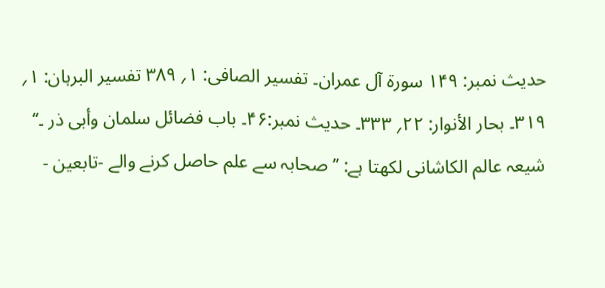حدیث نمبر: ۱۴۹ سورۃ آل عمران۔ تفسیر الصافی: ۱؍ ۳۸۹ تفسیر البرہان: ۱؍ ۳۱۹۔ بحار الأنوار: ۲۲؍ ۳۳۳۔ حدیث نمبر:۴۶۔ باب فضائل سلمان وأبی ذر ۔‘‘ شیعہ عالم الکاشانی لکھتا ہے: ’’صحابہ سے علم حاصل کرنے والے -تابعین -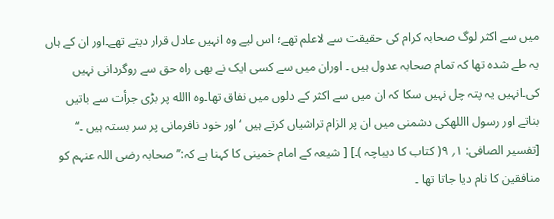میں سے اکثر لوگ صحابہ کرام کی حقیقت سے لاعلم تھے؛ اس لیے وہ انہیں عادل قرار دیتے تھے۔اور ان کے ہاں یہ طے شدہ تھا کہ تمام صحابہ عدول ہیں ۔ اوران میں سے کسی ایک نے بھی راہ حق سے روگردانی نہیں کی۔انہیں یہ پتہ چل نہیں سکا کہ ان میں سے اکثر کے دلوں میں نفاق تھا۔وہ االله پر بڑی جرأت سے باتیں بناتے اور رسول االلهکی دشمنی میں ان پر الزام تراشیاں کرتے ہیں ‘ اور خود نافرمانی پر سر بستہ ہیں ۔‘‘ [تفسیر الصافی: ۱؍ ۹( کتاب کا دیباچہ )۔] [ شیعہ کے امام خمینی کا کہنا ہے کہ:’’ صحابہ رضی اللہ عنہم کو منافقین کا نام دیا جاتا تھا ۔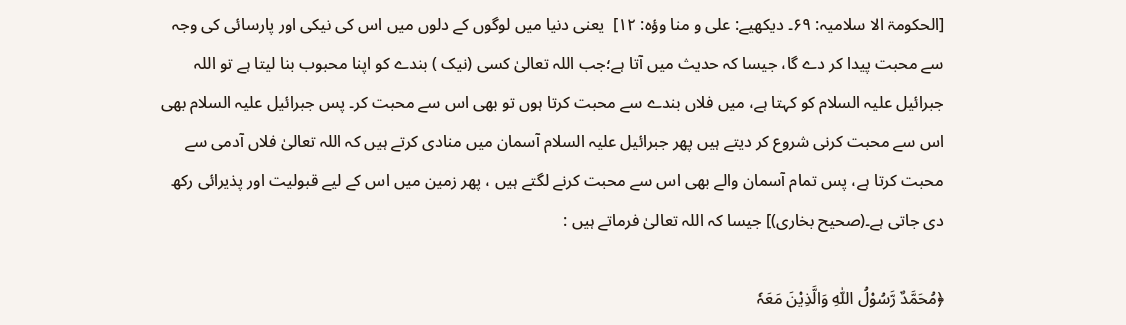[الحکومۃ الا سلامیہ: ۶۹۔ دیکھیے: علی و منا وؤہ: ۱۲]  یعنی دنیا میں لوگوں کے دلوں میں اس کی نیکی اور پارسائی کی وجہ سے محبت پیدا کر دے گا، جیسا کہ حدیث میں آتا ہے؛جب اللہ تعالیٰ کسی (نیک ) بندے کو اپنا محبوب بنا لیتا ہے تو اللہ جبرائیل علیہ السلام کو کہتا ہے، میں فلاں بندے سے محبت کرتا ہوں تو بھی اس سے محبت کر۔ پس جبرائیل علیہ السلام بھی اس سے محبت کرنی شروع کر دیتے ہیں پھر جبرائیل علیہ السلام آسمان میں منادی کرتے ہیں کہ اللہ تعالیٰ فلاں آدمی سے محبت کرتا ہے، پس تمام آسمان والے بھی اس سے محبت کرنے لگتے ہیں ، پھر زمین میں اس کے لیے قبولیت اور پذیرائی رکھ دی جاتی ہے۔(صحیح بخاری)] جیسا کہ اللہ تعالیٰ فرماتے ہیں :

﴿مُحَمَّدٌ رَّسُوْلُ اللّٰہِ وَالَّذِیْنَ مَعَہٗ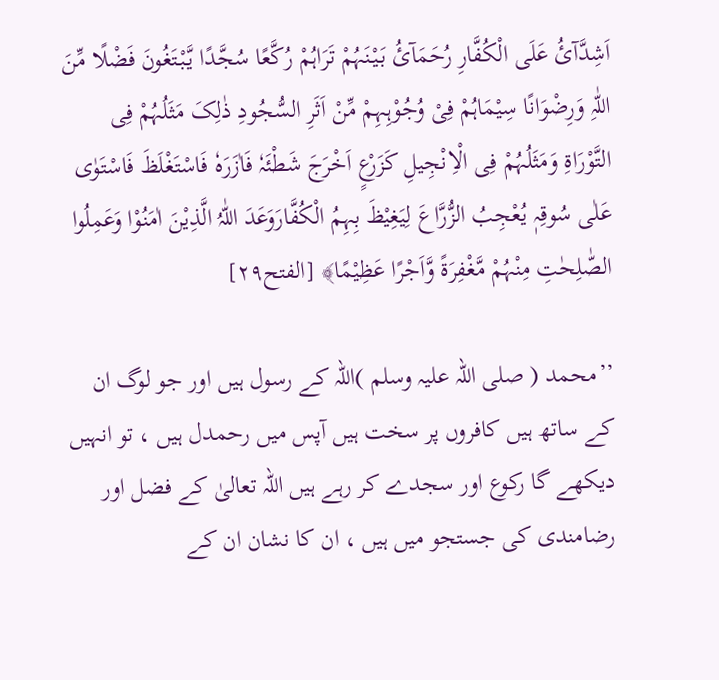اَشِدَّآئُ عَلَی الْکُفَّارِ رُحَمَآئُ بَیْنَہُمْ تَرَاہُمْ رُکَّعًا سُجَّدًا یَّبْتَغُونَ فَضْلًا مِّنَ اللّٰہِ وَرِضْوَانًا سِیْمَاہُمْ فِیْ وُجُوْہِہِمْ مِّنْ اَثَرِ السُّجُودِ ذٰلِکَ مَثَلُہُمْ فِی التَّوْرَاۃِ وَمَثَلُہُمْ فِی الْاِنْجِیلِ کَزَرْعٍ اَخْرَجَ شَطْئَہٗ فَاٰزَرَہٗ فَاسْتَغْلَظَ فَاسْتَوٰی عَلٰی سُوقِہٖ یُعْجِبُ الزُّرَّاعَ لِیَغِیْظَ بِہِمُ الْکُفَّارَوَعَدَ اللّٰہُ الَّذِیْنَ اٰمَنُوْا وَعَمِلُوا الصّٰلِحٰتِ مِنْہُمْ مَّغْفِرَۃً وَّاَجْرًا عَظِیْمًا﴾ [الفتح۲۹]

’’محمد ( صلی اللہ علیہ وسلم )اللہ کے رسول ہیں اور جو لوگ ان کے ساتھ ہیں کافروں پر سخت ہیں آپس میں رحمدل ہیں ، تو انہیں دیکھے گا رکوع اور سجدے کر رہے ہیں اللہ تعالیٰ کے فضل اور رضامندی کی جستجو میں ہیں ، ان کا نشان ان کے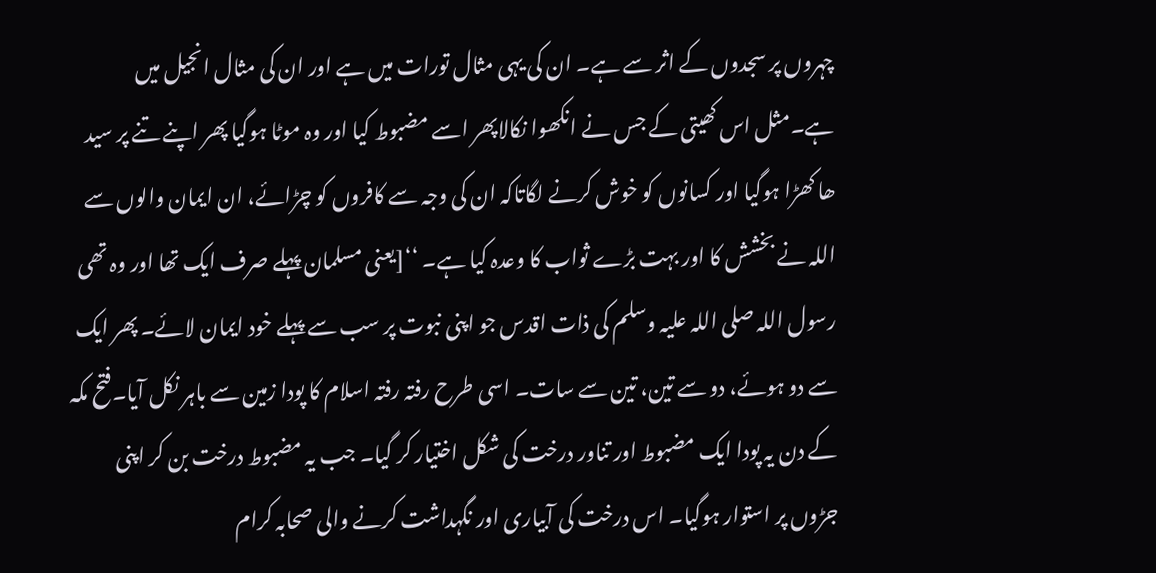چہروں پر سجدوں کے اثر سے ہے۔ ان کی یہی مثال تورات میں ہے اور ان کی مثال انجیل میں ہے۔مثل اس کھیتی کے جس نے انکھوا نکالاپھر اسے مضبوط کیا اور وہ موٹا ہوگیا پھر اپنے تنے پر سید ھا کھڑا ہوگیا اور کسانوں کو خوش کرنے لگاتاکہ ان کی وجہ سے کافروں کو چڑائے، ان ایمان والوں سے اللہ نے بخشش کا اور بہت بڑے ثواب کا وعدہ کیا ہے۔ ‘‘[یعنی مسلمان پہلے صرف ایک تھا اور وہ تھی رسول اللہ صلی اللہ علیہ وسلم کی ذات اقدس جو اپنی نبوت پر سب سے پہلے خود ایمان لائے۔ پھر ایک سے دو ہوئے، دو سے تین، تین سے سات۔ اسی طرح رفتہ رفتہ اسلام کا پودا زمین سے باہر نکل آیا۔فتح مکہ کے دن یہ پودا ایک مضبوط اور تناور درخت کی شکل اختیار کر گیا۔ جب یہ مضبوط درخت بن کر اپنی جڑوں پر استوار ہوگیا۔ اس درخت کی آبیاری اور نگہداشت کرنے والی صحابہ کرام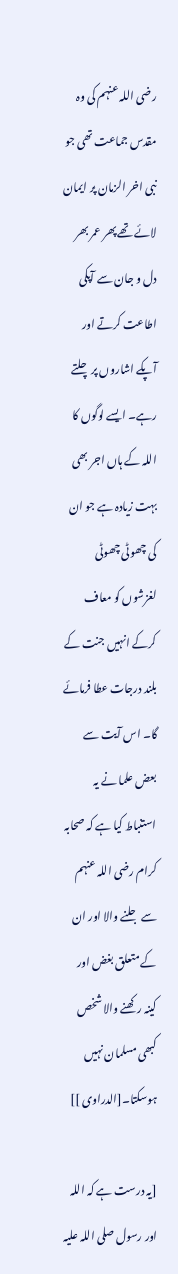رضی اللہ عنہم کی وہ مقدس جماعت تھی جو نبی اخر الزمان پر ایمان لائے تھے پھر عمر بھر دل و جان سے آپکی اطاعت کرتے اور آپکے اشاروں پر چلتے رہے۔ ایسے لوگوں کا اللہ کے ہاں اجر بھی بہت زیادہ ہے جو ان کی چھوٹی چھوٹی لغزشوں کو معاف کرکے انہیں جنت کے بلند درجات عطا فرمائے گا۔ اس آیت سے بعض علما نے یہ استنباط کیا ہے کہ صحابہ کرام رضی اللہ عنہم سے جلنے والا اور ان کے متعلق بغض اور کینہ رکھنے والا شخص کبھی مسلمان نہیں ہوسکتا۔[الدراوی ]]

[یہ درست ہے کہ اللہ اور رسول صلی اللہ علیہ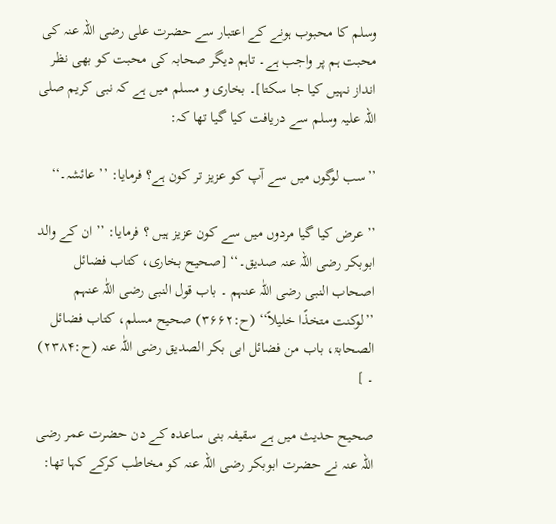وسلم کا محبوب ہونے کے اعتبار سے حضرت علی رضی اللہ عنہ کی محبت ہم پر واجب ہے۔ تاہم دیگر صحابہ کی محبت کو بھی نظر انداز نہیں کیا جا سکتا]۔ بخاری و مسلم میں ہے کہ نبی کریم صلی اللہ علیہ وسلم سے دریافت کیا گیا تھا کہ:

’’سب لوگوں میں سے آپ کو عزیز تر کون ہے؟ فرمایا: ’’ عائشہ۔‘‘

’’ عرض کیا گیا مردوں میں سے کون عزیز ہیں ؟ فرمایا: ’’ ان کے والد ابوبکر رضی اللہ عنہ صدیق۔‘‘ [صحیح بخاری، کتاب فضائل اصحاب النبی رضی اللّٰہ عنہم ۔ باب قول النبی رضی اللّٰہ عنہم ’’لوکنت متخذًا خلیلاً‘‘ (ح:۳۶۶۲) صحیح مسلم، کتاب فضائل الصحابۃ، باب من فضائل ابی بکر الصدیق رضی اللّٰہ عنہ (ح:۲۳۸۴) ۔ ]

صحیح حدیث میں ہے سقیفہ بنی ساعدہ کے دن حضرت عمر رضی اللہ عنہ نے حضرت ابوبکر رضی اللہ عنہ کو مخاطب کرکے کہا تھا: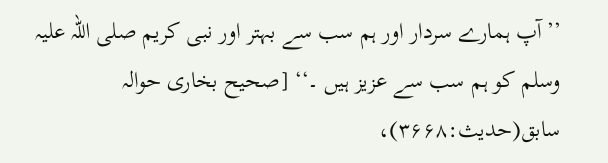’’ آپ ہمارے سردار اور ہم سب سے بہتر اور نبی کریم صلی اللہ علیہ وسلم کو ہم سب سے عزیز ہیں ۔‘‘ [صحیح بخاری حوالہ سابق(حدیث:۳۶۶۸)،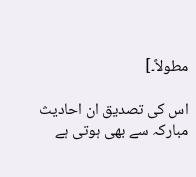مطولاً۔]

اس کی تصدیق ان احادیث مبارکہ سے بھی ہوتی ہے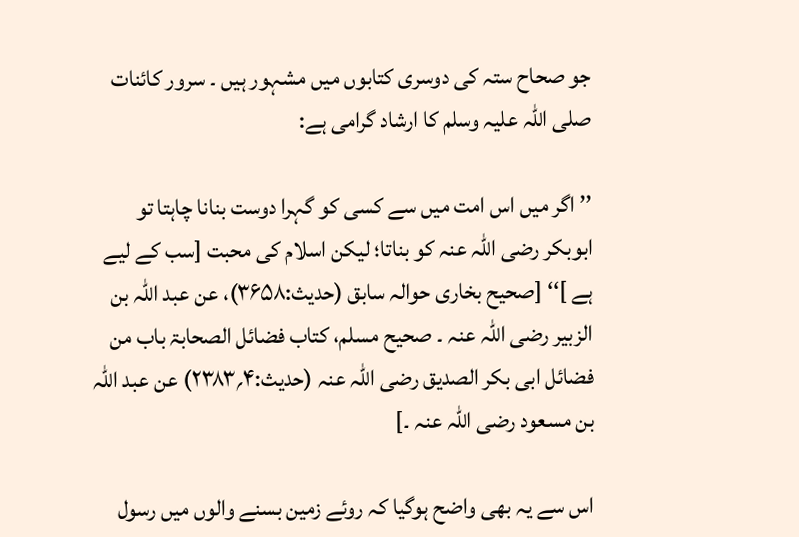جو صحاح ستہ کی دوسری کتابوں میں مشہور ہیں ۔ سرور کائنات صلی اللہ علیہ وسلم کا ارشاد گرامی ہے:

’’ اگر میں اس امت میں سے کسی کو گہرا دوست بنانا چاہتا تو ابوبکر رضی اللہ عنہ کو بناتا؛ لیکن اسلام کی محبت [سب کے لیے ہے ]‘‘ [صحیح بخاری حوالہ سابق (حدیث:۳۶۵۸)، عن عبد اللّٰہ بن الزبیر رضی اللّٰہ عنہ ۔ صحیح مسلم، کتاب فضائل الصحابۃ باب من فضائل ابی بکر الصدیق رضی اللّٰہ عنہ (حدیث:۴؍۲۳۸۳) عن عبد اللّٰہ بن مسعود رضی اللّٰہ عنہ ۔]

اس سے یہ بھی واضح ہوگیا کہ روئے زمین بسنے والوں میں رسول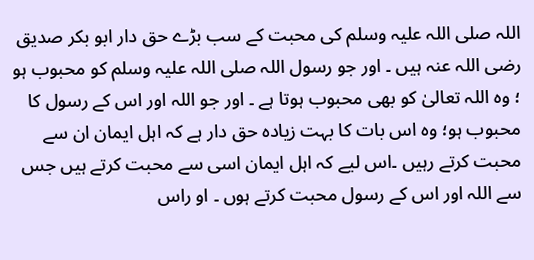اللہ صلی اللہ علیہ وسلم کی محبت کے سب بڑے حق دار ابو بکر صدیق رضی اللہ عنہ ہیں ۔ اور جو رسول اللہ صلی اللہ علیہ وسلم کو محبوب ہو ؛ وہ اللہ تعالیٰ کو بھی محبوب ہوتا ہے ۔ اور جو اللہ اور اس کے رسول کا محبوب ہو؛ وہ اس بات کا بہت زیادہ حق دار ہے کہ اہل ایمان ان سے محبت کرتے رہیں ۔اس لیے کہ اہل ایمان اسی سے محبت کرتے ہیں جس سے اللہ اور اس کے رسول محبت کرتے ہوں ۔ او راس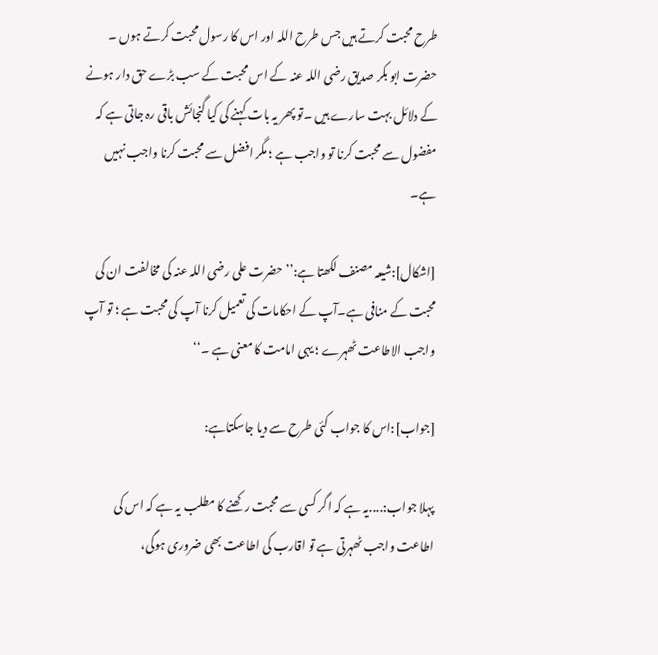طرح محبت کرتے ہیں جس طرح اللہ اور اس کا رسول محبت کرتے ہوں ۔ حضرت ابو بکر صدیق رضی اللہ عنہ کے اس محبت کے سب بڑے حق دار ہونے کے دلائل بہت سارے ہیں ۔تو پھر یہ بات کہنے کی کیا گنجائش باقی رہ جاتی ہے کہ مفضول سے محبت کرنا تو واجب ہے ؛ مگر افضل سے محبت کرنا واجب نہیں ہے۔

[اشکال]:شیعہ مصنف لکھتا ہے:’’ حضرت علی رضی اللہ عنہ کی مخالفت ان کی محبت کے منافی ہے۔آپ کے احکامات کی تعمیل کرنا آپ کی محبت ہے ؛ تو آپ واجب الاطاعت ٹھہرے ؛ یہی امامت کا معنی ہے ۔‘‘

[جواب]:اس کا جواب کئی طرح سے دیا جاسکتاہے:

پہلا جواب:....یہ ہے کہ اگر کسی سے محبت رکھنے کا مطلب یہ ہے کہ اس کی اطاعت واجب ٹھہرتی ہے تو اقارب کی اطاعت بھی ضروری ہوگی،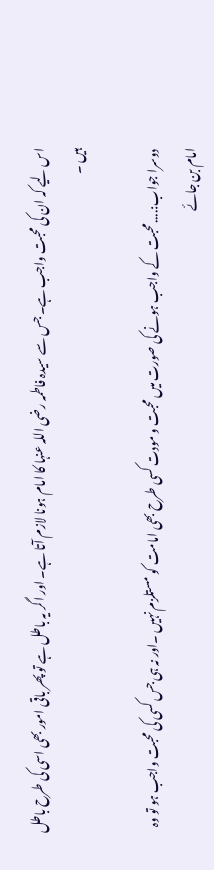اس لیے کہ ان کی محبت واجب ہے۔ جس سے سیدہ فاطمہ رضی اللہ عنہا کا امام ہونا لازم آتا ہے۔ اور اگر یہ باطل ہے تو پھر باقی امور بھی اسی کی طرح باطل ہیں ۔

دوسرا جواب:....محبت کے واجب ہونے کی صورت میں محبت و مودت کسی طرح بھی امامت کو مستلزم نہیں ۔اور نہ ہی جس کسی کی محبت واجب ہو تو وہ امام بن جائے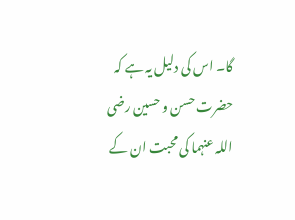گا۔ اس کی دلیل یہ ہے کہ حضرت حسن و حسین رضی اللہ عنہما کی محبت ان کے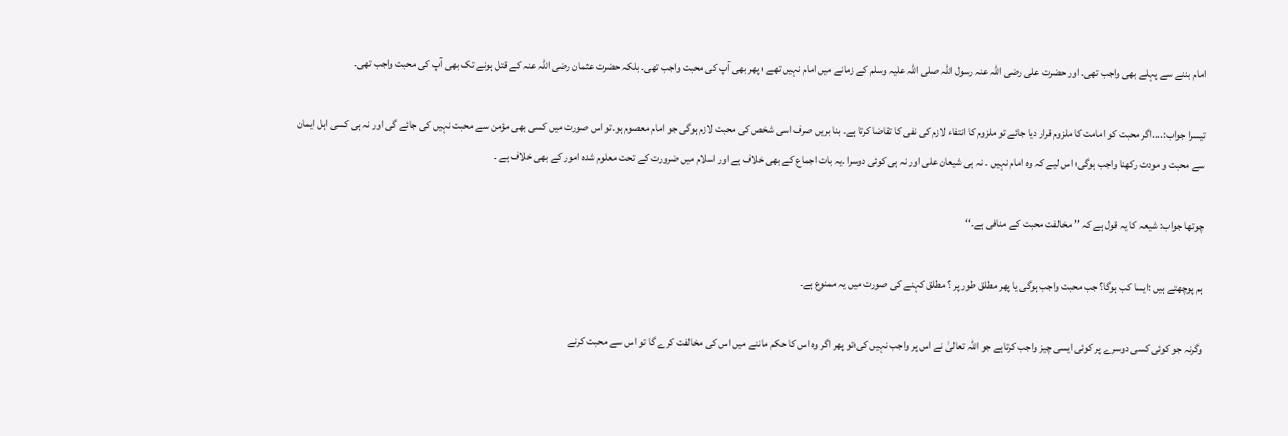امام بننے سے پہلے بھی واجب تھی۔ اور حضرت علی رضی اللہ عنہ رسول اللہ صلی اللہ علیہ وسلم کے زمانے میں امام نہیں تھے ؛ پھر بھی آپ کی محبت واجب تھی۔ بلکہ حضرت عثمان رضی اللہ عنہ کے قتل ہونے تک بھی آپ کی محبت واجب تھی۔

تیسرا جواب:....اگر محبت کو امامت کا ملزوم قرار دیا جائے تو ملزوم کا انتفاء لازم کی نفی کا تقاضا کرتا ہے۔ بنا بریں صرف اسی شخص کی محبت لازم ہوگی جو امام معصوم ہو۔تو اس صورت میں کسی بھی مؤمن سے محبت نہیں کی جائے گی اور نہ ہی کسی اہل ایمان سے محبت و مودت رکھنا واجب ہوگی؛ اس لیے کہ وہ امام نہیں ۔ نہ ہی شیعان علی اور نہ ہی کوئی دوسرا ۔یہ بات اجماع کے بھی خلاف ہے اور اسلام میں ضرورت کے تحت معلوم شدہ امور کے بھی خلاف ہے ۔

چوتھا جواب: شیعہ کا یہ قول ہے کہ ’’ مخالفت محبت کے منافی ہے۔‘‘

ہم پوچھتے ہیں :ایسا کب ہوگا؟ جب محبت واجب ہوگی یا پھر مطلق طور پر ؟ مطلق کہنے کی صورت میں یہ ممنوع ہے۔

وگرنہ جو کوئی کسی دوسرے پر کوئی ایسی چیز واجب کرتاہے جو اللہ تعالیٰ نے اس پر واجب نہیں کی؛تو پھر اگر وہ اس کا حکم ماننے میں اس کی مخالفت کرے گا تو اس سے محبت کرنے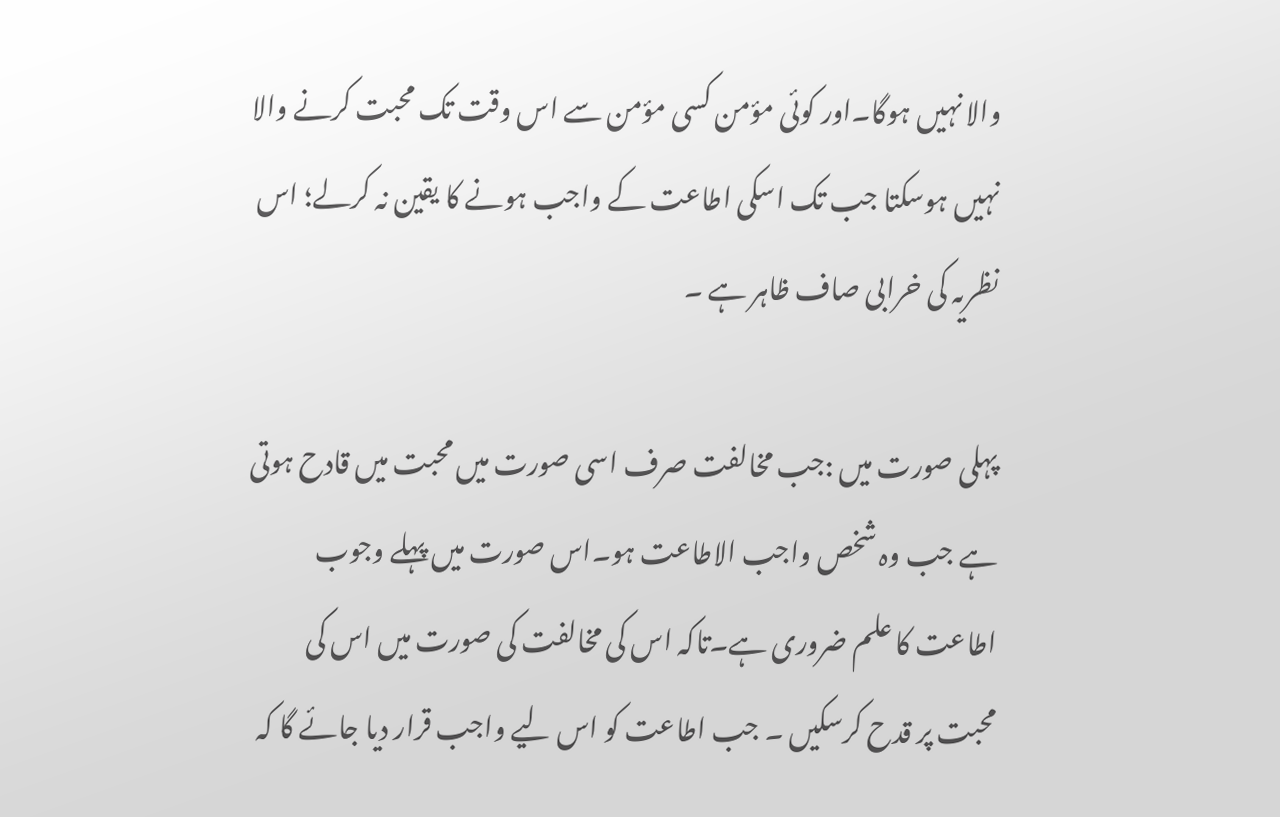والا نہیں ہوگا۔اور کوئی مؤمن کسی مؤمن سے اس وقت تک محبت کرنے والا نہیں ہوسکتا جب تک اسکی اطاعت کے واجب ہونے کا یقین نہ کرلے؛ اس نظریہ کی خرابی صاف ظاہر ہے ۔

پہلی صورت میں :جب مخالفت صرف اسی صورت میں محبت میں قادح ہوتی ہے جب وہ شخص واجب الاطاعت ہو۔اس صورت میں پہلے وجوب اطاعت کا علم ضروری ہے۔تاکہ اس کی مخالفت کی صورت میں اس کی محبت پر قدح کرسکیں ۔ جب اطاعت کو اس لیے واجب قرار دیا جائے گا کہ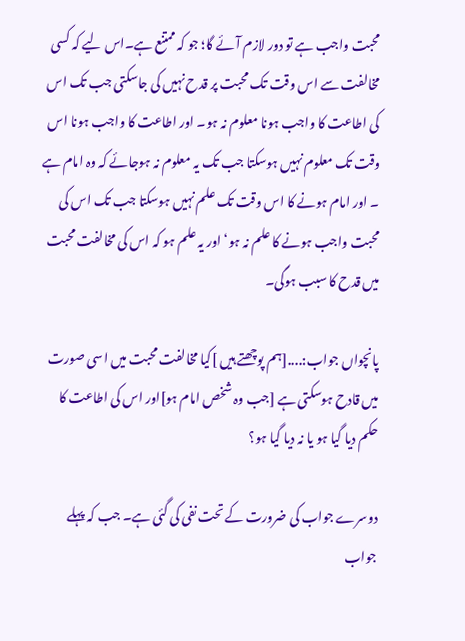محبت واجب ہے تو دور لازم آئے گا؛ جو کہ ممتنع ہے۔اس لیے کہ کسی مخالفت سے اس وقت تک محبت پر قدح نہیں کی جاسکتی جب تک اس کی اطاعت کا واجب ہونا معلوم نہ ہو۔ اور اطاعت کا واجب ہونا اس وقت تک معلوم نہیں ہوسکتا جب تک یہ معلوم نہ ہوجائے کہ وہ امام ہے ۔ اور امام ہونے کا اس وقت تک علم نہیں ہوسکتا جب تک اس کی محبت واجب ہونے کا علم نہ ہو‘ اور یہ علم ہو کہ اس کی مخالفت محبت میں قدح کا سبب ہوگی۔

پانچواں جواب:....[ہم پوچھتے ہیں ]کیا مخالفت محبت میں اسی صورت میں قادح ہوسکتی ہے [جب وہ شخص امام ہو]اور اس کی اطاعت کا حکم دیا گیا ہو یا نہ دیا گیا ہو؟

دوسرے جواب کی ضرورت کے تحت نفی کی گئی ہے۔ جب کہ پہلے جواب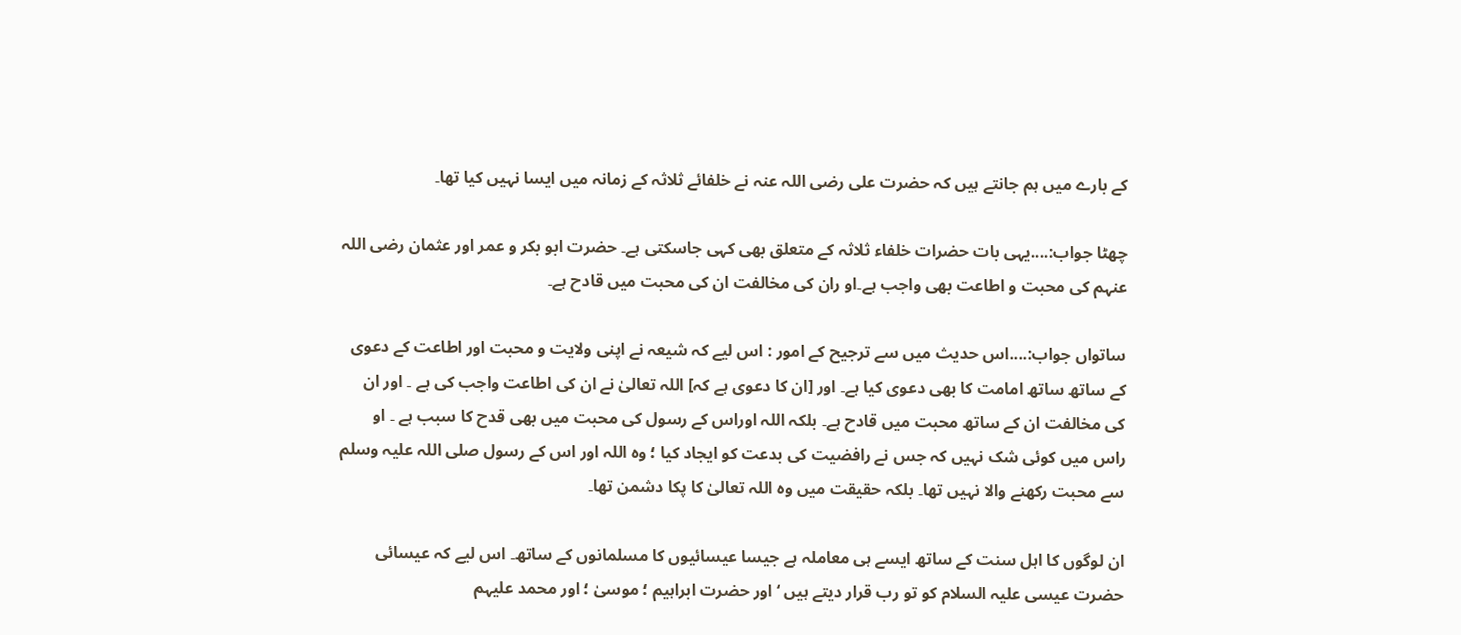کے بارے میں ہم جانتے ہیں کہ حضرت علی رضی اللہ عنہ نے خلفائے ثلاثہ کے زمانہ میں ایسا نہیں کیا تھا۔

چھٹا جواب:....یہی بات حضرات خلفاء ثلاثہ کے متعلق بھی کہی جاسکتی ہے۔ حضرت ابو بکر و عمر اور عثمان رضی اللہ عنہم کی محبت و اطاعت بھی واجب ہے۔او ران کی مخالفت ان کی محبت میں قادح ہے۔

ساتواں جواب:....اس حدیث میں سے ترجیح کے امور : اس لیے کہ شیعہ نے اپنی ولایت و محبت اور اطاعت کے دعوی کے ساتھ ساتھ امامت کا بھی دعوی کیا ہے۔ اور [ان کا دعوی ہے کہ] اللہ تعالیٰ نے ان کی اطاعت واجب کی ہے ۔ اور ان کی مخالفت ان کے ساتھ محبت میں قادح ہے۔ بلکہ اللہ اوراس کے رسول کی محبت میں بھی قدح کا سبب ہے ۔ او راس میں کوئی شک نہیں کہ جس نے رافضیت کی بدعت کو ایجاد کیا ؛ وہ اللہ اور اس کے رسول صلی اللہ علیہ وسلم سے محبت رکھنے والا نہیں تھا۔ بلکہ حقیقت میں وہ اللہ تعالیٰ کا پکا دشمن تھا۔

ان لوگوں کا اہل سنت کے ساتھ ایسے ہی معاملہ ہے جیسا عیسائیوں کا مسلمانوں کے ساتھ۔ اس لیے کہ عیسائی حضرت عیسی علیہ السلام کو تو رب قرار دیتے ہیں ‘ اور حضرت ابراہیم ؛ موسیٰ ؛ اور محمد علیہم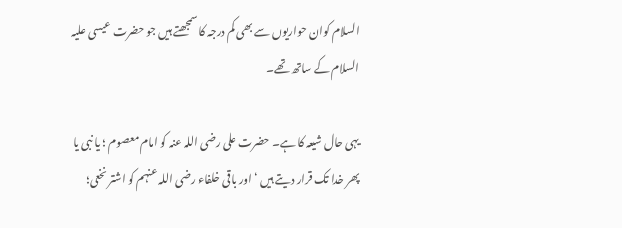السلام کوان حواریوں سے بھی کم درجہ کا سمجھتے ہیں جو حضرت عیسی علیہ السلام کے ساتھ تھے۔

یہی حال شیعہ کا ہے۔ حضرت علی رضی اللہ عنہ کو امام معصوم ؛ یا نبی یا پھر خدا تک قرار دیتے ہیں ‘ اور باقی خلفاء رضی اللہ عنہم کو اشتر نخعی؛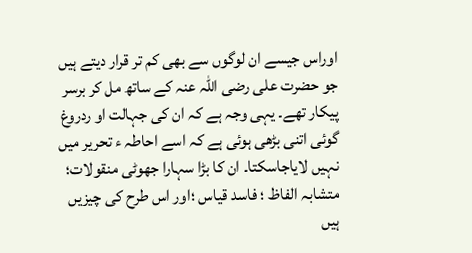اوراس جیسے ان لوگوں سے بھی کم تر قرار دیتے ہیں جو حضرت علی رضی اللہ عنہ کے ساتھ مل کر برسر پیکار تھے۔ یہی وجہ ہے کہ ان کی جہالت او ردروغ گوئی اتنی بڑھی ہوئی ہے کہ اسے احاطہ ء تحریر میں نہیں لایاجاسکتا۔ ان کا بڑا سہارا جھوٹی منقولات؛ متشابہ الفاظ ؛ فاسد قیاس ؛اور اس طرح کی چیزیں ہیں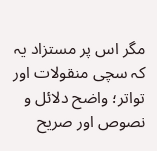مگر اس پر مستزاد یہ کہ سچی منقولات اور تواتر؛ واضح دلائل و نصوص اور صریح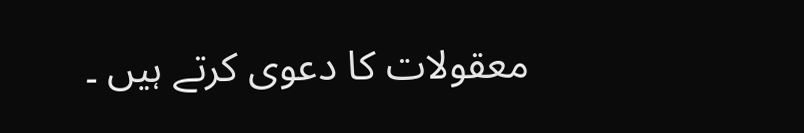معقولات کا دعوی کرتے ہیں ۔